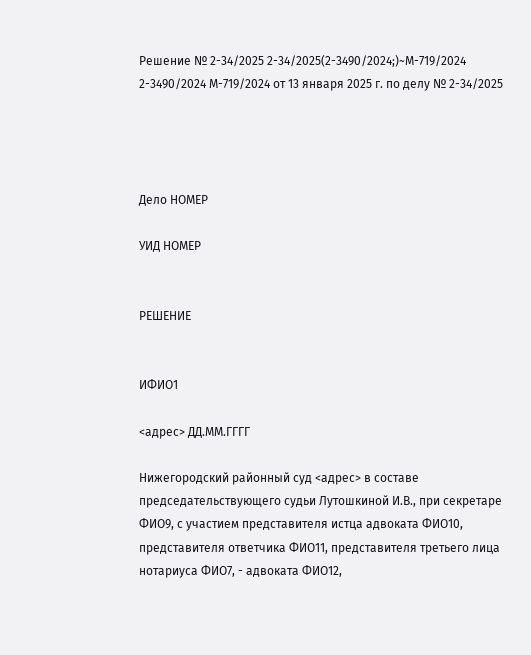Решение № 2-34/2025 2-34/2025(2-3490/2024;)~М-719/2024 2-3490/2024 М-719/2024 от 13 января 2025 г. по делу № 2-34/2025




Дело НОМЕР

УИД НОМЕР


РЕШЕНИЕ


ИФИО1

<адрес> ДД.ММ.ГГГГ

Нижегородский районный суд <адрес> в составе председательствующего судьи Лутошкиной И.В., при секретаре ФИО9, с участием представителя истца адвоката ФИО10, представителя ответчика ФИО11, представителя третьего лица нотариуса ФИО7, - адвоката ФИО12,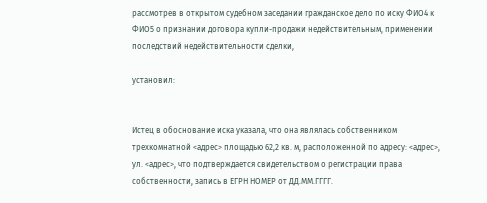рассмотрев в открытом судебном заседании гражданское дело по иску ФИО4 к ФИО5 о признании договора купли-продажи недействительным, применении последствий недействительности сделки,

установил:


Истец в обоснование иска указала, что она являлась собственником трехкомнатной <адрес> площадью 62,2 кв. м, расположенной по адресу: <адрес>, ул. <адрес>, что подтверждается свидетельством о регистрации права собственности, запись в ЕГРН НОМЕР от ДД.ММ.ГГГГ.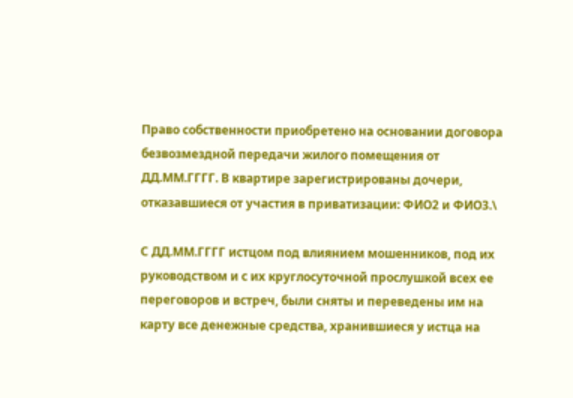Право собственности приобретено на основании договора безвозмездной передачи жилого помещения от ДД.ММ.ГГГГ. В квартире зарегистрированы дочери, отказавшиеся от участия в приватизации: ФИО2 и ФИО3.\

С ДД.ММ.ГГГГ истцом под влиянием мошенников, под их руководством и с их круглосуточной прослушкой всех ее переговоров и встреч, были сняты и переведены им на карту все денежные средства, хранившиеся у истца на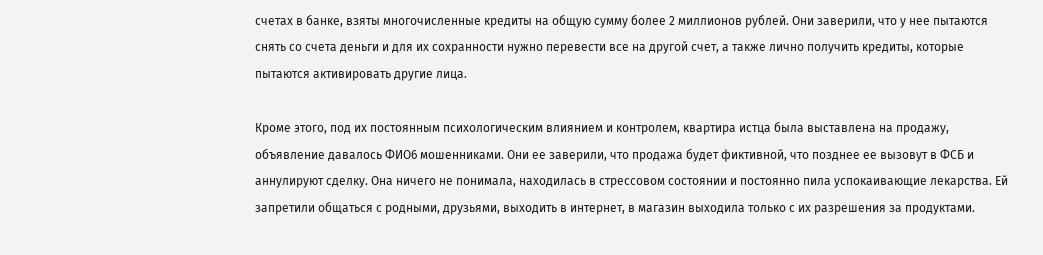счетах в банке, взяты многочисленные кредиты на общую сумму более 2 миллионов рублей. Они заверили, что у нее пытаются снять со счета деньги и для их сохранности нужно перевести все на другой счет, а также лично получить кредиты, которые пытаются активировать другие лица.

Кроме этого, под их постоянным психологическим влиянием и контролем, квартира истца была выставлена на продажу, объявление давалось ФИО6 мошенниками. Они ее заверили, что продажа будет фиктивной, что позднее ее вызовут в ФСБ и аннулируют сделку. Она ничего не понимала, находилась в стрессовом состоянии и постоянно пила успокаивающие лекарства. Ей запретили общаться с родными, друзьями, выходить в интернет, в магазин выходила только с их разрешения за продуктами.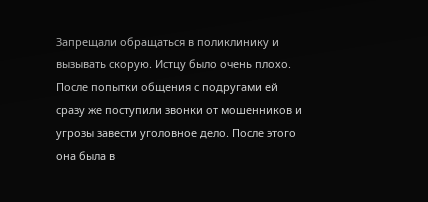Запрещали обращаться в поликлинику и вызывать скорую. Истцу было очень плохо. После попытки общения с подругами ей сразу же поступили звонки от мошенников и угрозы завести уголовное дело. После этого она была в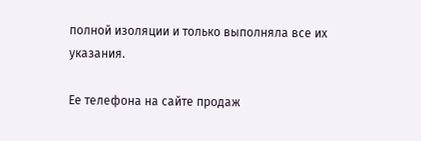полной изоляции и только выполняла все их указания.

Ее телефона на сайте продаж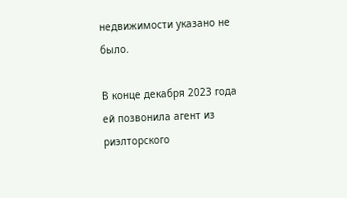недвижимости указано не было.

В конце декабря 2023 года ей позвонила агент из риэлторского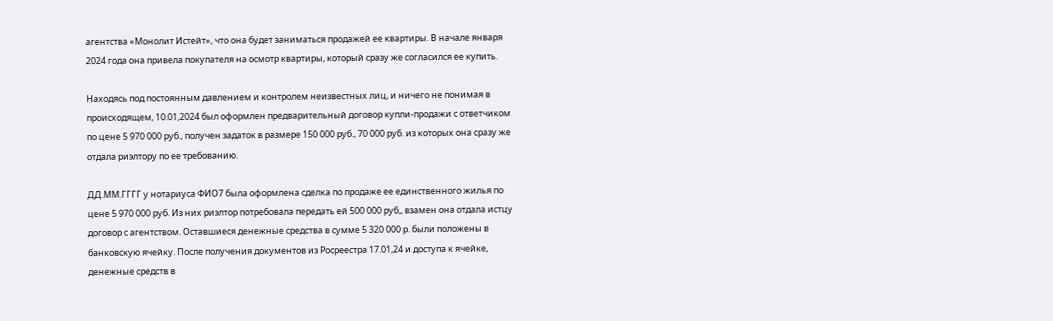агентства «Монолит Истейт», что она будет заниматься продажей ее квартиры. В начале января 2024 года она привела покупателя на осмотр квартиры, который сразу же согласился ее купить.

Находясь под постоянным давлением и контролем неизвестных лиц, и ничего не понимая в происходящем, 10.01,2024 был оформлен предварительный договор купли-продажи с ответчиком по цене 5 970 000 руб., получен задаток в размере 150 000 руб., 70 000 руб. из которых она сразу же отдала риэлтору по ее требованию.

ДД.ММ.ГГГГ у нотариуса ФИО7 была оформлена сделка по продаже ее единственного жилья по цене 5 970 000 руб. Из них риэлтор потребовала передать ей 500 000 руб,, взамен она отдала истцу договор с агентством. Оставшиеся денежные средства в сумме 5 320 000 р. были положены в банковскую ячейку. После получения документов из Росреестра 17.01,24 и доступа к ячейке, денежные средств в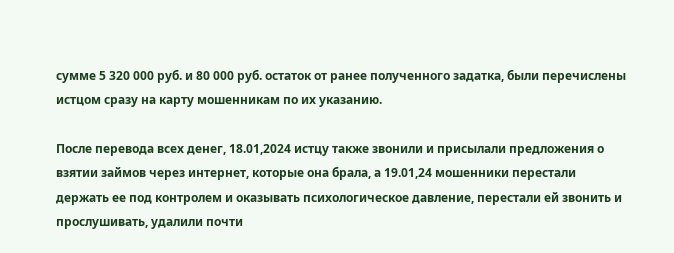сумме 5 320 000 руб. и 80 000 руб. остаток от ранее полученного задатка, были перечислены истцом сразу на карту мошенникам по их указанию.

После перевода всех денег, 18.01,2024 истцу также звонили и присылали предложения о взятии займов через интернет, которые она брала, а 19.01,24 мошенники перестали держать ее под контролем и оказывать психологическое давление, перестали ей звонить и прослушивать, удалили почти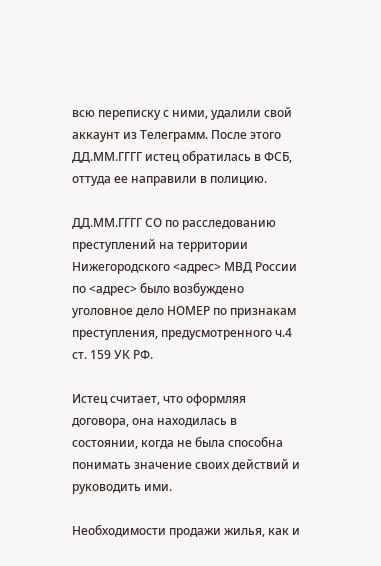всю переписку с ними, удалили свой аккаунт из Телеграмм. После этого ДД.ММ.ГГГГ истец обратилась в ФСБ, оттуда ее направили в полицию.

ДД.ММ.ГГГГ СО по расследованию преступлений на территории Нижегородского <адрес> МВД России по <адрес> было возбуждено уголовное дело НОМЕР по признакам преступления, предусмотренного ч.4 ст. 159 УК РФ.

Истец считает, что оформляя договора, она находилась в состоянии, когда не была способна понимать значение своих действий и руководить ими.

Необходимости продажи жилья, как и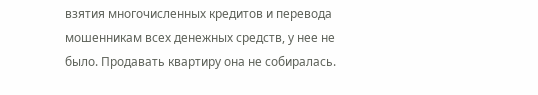взятия многочисленных кредитов и перевода мошенникам всех денежных средств, у нее не было. Продавать квартиру она не собиралась.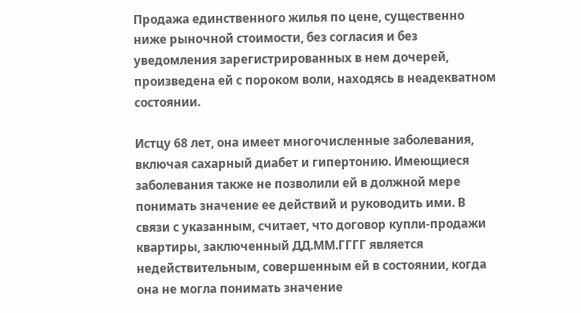Продажа единственного жилья по цене, существенно ниже рыночной стоимости, без согласия и без уведомления зарегистрированных в нем дочерей, произведена ей с пороком воли, находясь в неадекватном состоянии.

Истцу 68 лет, она имеет многочисленные заболевания, включая сахарный диабет и гипертонию. Имеющиеся заболевания также не позволили ей в должной мере понимать значение ее действий и руководить ими. В связи с указанным, считает, что договор купли-продажи квартиры, заключенный ДД.ММ.ГГГГ является недействительным, совершенным ей в состоянии, когда она не могла понимать значение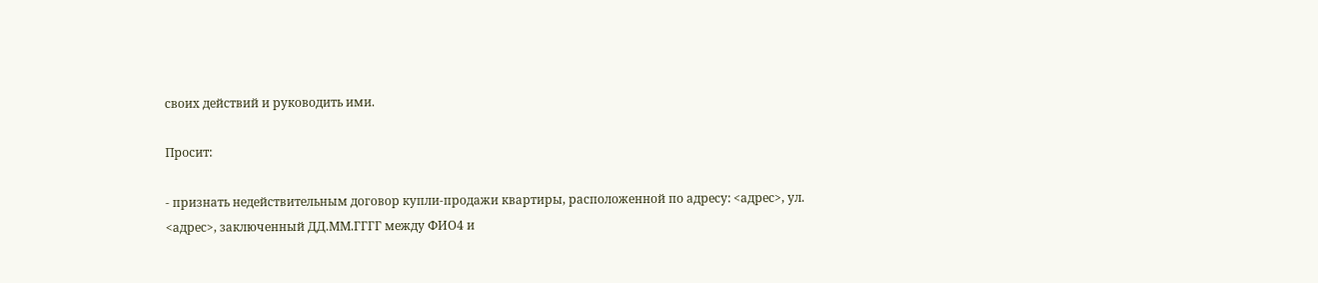своих действий и руководить ими.

Просит:

- признать недействительным договор купли-продажи квартиры, расположенной по адресу: <адрес>, ул. <адрес>, заключенный ДД.ММ.ГГГГ между ФИО4 и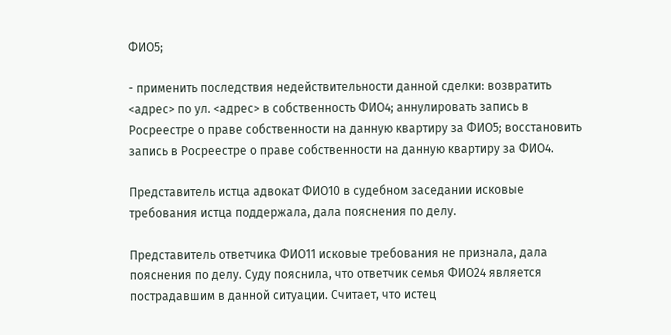ФИО5;

- применить последствия недействительности данной сделки: возвратить <адрес> по ул. <адрес> в собственность ФИО4; аннулировать запись в Росреестре о праве собственности на данную квартиру за ФИО5; восстановить запись в Росреестре о праве собственности на данную квартиру за ФИО4.

Представитель истца адвокат ФИО10 в судебном заседании исковые требования истца поддержала, дала пояснения по делу.

Представитель ответчика ФИО11 исковые требования не признала, дала пояснения по делу. Суду пояснила, что ответчик семья ФИО24 является пострадавшим в данной ситуации. Считает, что истец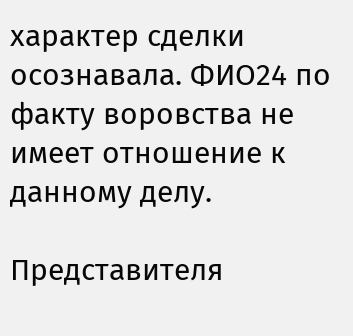характер сделки осознавала. ФИО24 по факту воровства не имеет отношение к данному делу.

Представителя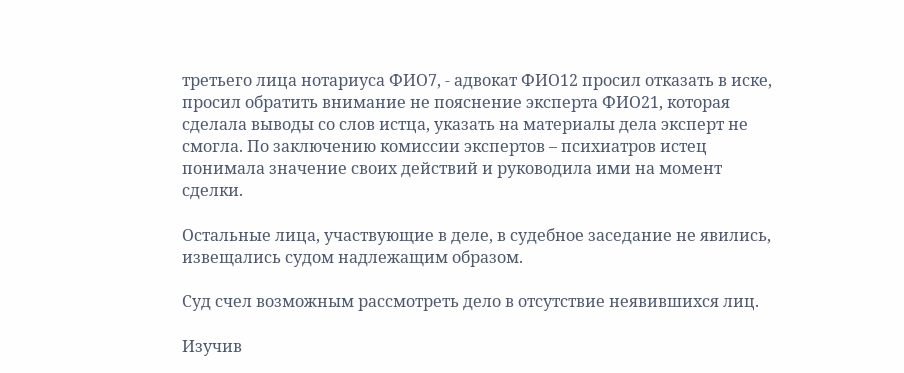третьего лица нотариуса ФИО7, - адвокат ФИО12 просил отказать в иске, просил обратить внимание не пояснение эксперта ФИО21, которая сделала выводы со слов истца, указать на материалы дела эксперт не смогла. По заключению комиссии экспертов – психиатров истец понимала значение своих действий и руководила ими на момент сделки.

Остальные лица, участвующие в деле, в судебное заседание не явились, извещались судом надлежащим образом.

Суд счел возможным рассмотреть дело в отсутствие неявившихся лиц.

Изучив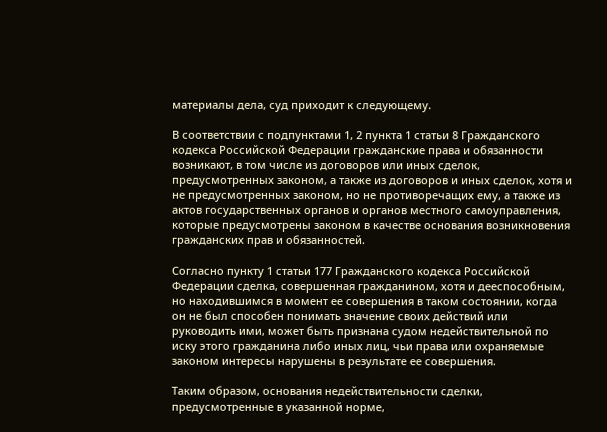материалы дела, суд приходит к следующему.

В соответствии с подпунктами 1, 2 пункта 1 статьи 8 Гражданского кодекса Российской Федерации гражданские права и обязанности возникают, в том числе из договоров или иных сделок, предусмотренных законом, а также из договоров и иных сделок, хотя и не предусмотренных законом, но не противоречащих ему, а также из актов государственных органов и органов местного самоуправления, которые предусмотрены законом в качестве основания возникновения гражданских прав и обязанностей.

Согласно пункту 1 статьи 177 Гражданского кодекса Российской Федерации сделка, совершенная гражданином, хотя и дееспособным, но находившимся в момент ее совершения в таком состоянии, когда он не был способен понимать значение своих действий или руководить ими, может быть признана судом недействительной по иску этого гражданина либо иных лиц, чьи права или охраняемые законом интересы нарушены в результате ее совершения.

Таким образом, основания недействительности сделки, предусмотренные в указанной норме,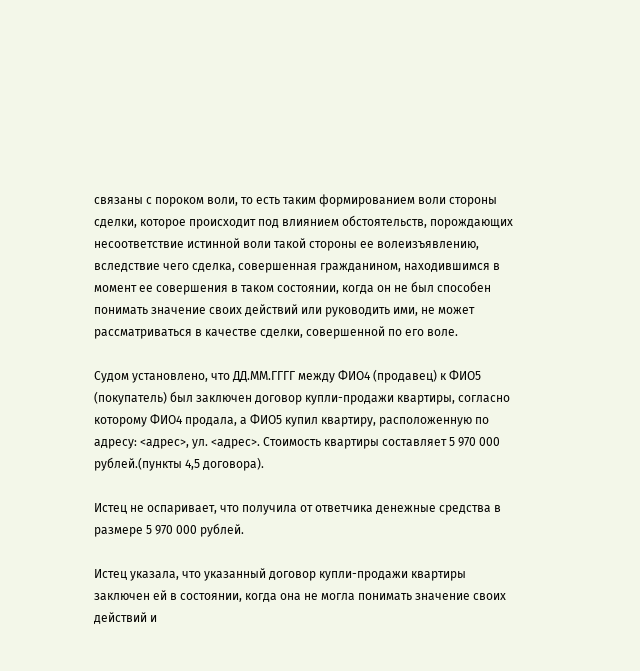связаны с пороком воли, то есть таким формированием воли стороны сделки, которое происходит под влиянием обстоятельств, порождающих несоответствие истинной воли такой стороны ее волеизъявлению, вследствие чего сделка, совершенная гражданином, находившимся в момент ее совершения в таком состоянии, когда он не был способен понимать значение своих действий или руководить ими, не может рассматриваться в качестве сделки, совершенной по его воле.

Судом установлено, что ДД.ММ.ГГГГ между ФИО4 (продавец) к ФИО5 (покупатель) был заключен договор купли-продажи квартиры, согласно которому ФИО4 продала, а ФИО5 купил квартиру, расположенную по адресу: <адрес>, ул. <адрес>. Стоимость квартиры составляет 5 970 000 рублей.(пункты 4,5 договора).

Истец не оспаривает, что получила от ответчика денежные средства в размере 5 970 000 рублей.

Истец указала, что указанный договор купли-продажи квартиры заключен ей в состоянии, когда она не могла понимать значение своих действий и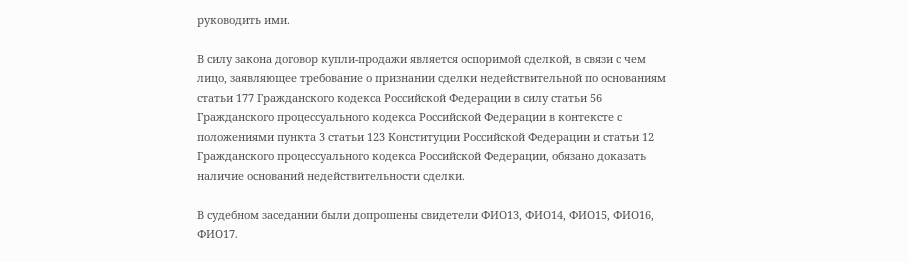руководить ими.

В силу закона договор купли-продажи является оспоримой сделкой, в связи с чем лицо, заявляющее требование о признании сделки недействительной по основаниям статьи 177 Гражданского кодекса Российской Федерации в силу статьи 56 Гражданского процессуального кодекса Российской Федерации в контексте с положениями пункта 3 статьи 123 Конституции Российской Федерации и статьи 12 Гражданского процессуального кодекса Российской Федерации, обязано доказать наличие оснований недействительности сделки.

В судебном заседании были допрошены свидетели ФИО13, ФИО14, ФИО15, ФИО16, ФИО17.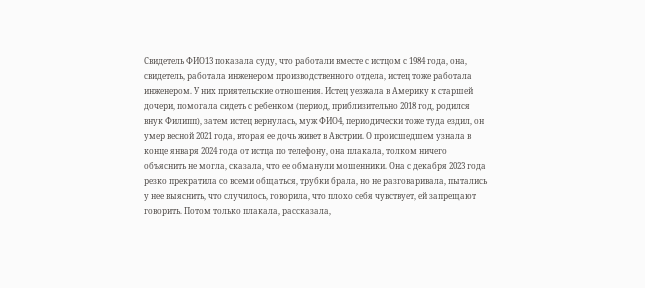Свидетель ФИО13 показала суду, что работали вместе с истцом с 1984 года, она, свидетель, работала инженером производственного отдела, истец тоже работала инженером. У них приятельские отношения. Истец уезжала в Америку к старшей дочери, помогала сидеть с ребенком (период, приблизительно 2018 год, родился внук Филипп), затем истец вернулась, муж ФИО4, периодически тоже туда ездил, он умер весной 2021 года, вторая ее дочь живет в Австрии. О происшедшем узнала в конце января 2024 года от истца по телефону, она плакала, толком ничего объяснить не могла, сказала, что ее обманули мошенники. Она с декабря 2023 года резко прекратила со всеми общаться, трубки брала, но не разговаривала, пытались у нее выяснить, что случилось, говорила, что плохо себя чувствует, ей запрещают говорить. Потом только плакала, рассказала,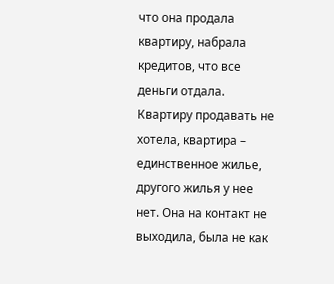что она продала квартиру, набрала кредитов, что все деньги отдала. Квартиру продавать не хотела, квартира – единственное жилье, другого жилья у нее нет. Она на контакт не выходила, была не как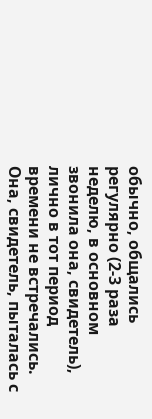обычно, общались регулярно (2-3 раза неделю, в основном звонила она, свидетель), лично в тот период времени не встречались. Она, свидетель, пыталась с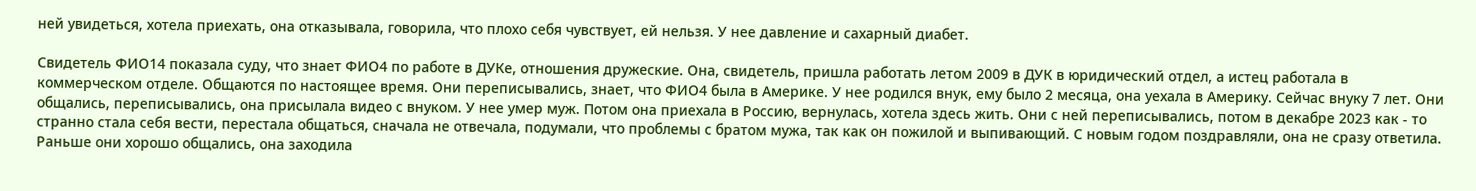ней увидеться, хотела приехать, она отказывала, говорила, что плохо себя чувствует, ей нельзя. У нее давление и сахарный диабет.

Свидетель ФИО14 показала суду, что знает ФИО4 по работе в ДУКе, отношения дружеские. Она, свидетель, пришла работать летом 2009 в ДУК в юридический отдел, а истец работала в коммерческом отделе. Общаются по настоящее время. Они переписывались, знает, что ФИО4 была в Америке. У нее родился внук, ему было 2 месяца, она уехала в Америку. Сейчас внуку 7 лет. Они общались, переписывались, она присылала видео с внуком. У нее умер муж. Потом она приехала в Россию, вернулась, хотела здесь жить. Они с ней переписывались, потом в декабре 2023 как - то странно стала себя вести, перестала общаться, сначала не отвечала, подумали, что проблемы с братом мужа, так как он пожилой и выпивающий. С новым годом поздравляли, она не сразу ответила. Раньше они хорошо общались, она заходила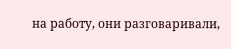на работу, они разговаривали,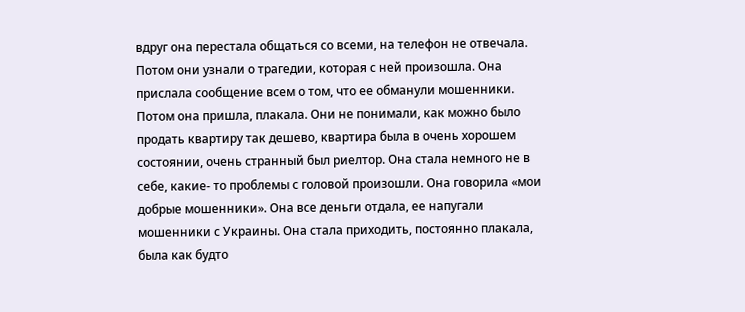вдруг она перестала общаться со всеми, на телефон не отвечала. Потом они узнали о трагедии, которая с ней произошла. Она прислала сообщение всем о том, что ее обманули мошенники. Потом она пришла, плакала. Они не понимали, как можно было продать квартиру так дешево, квартира была в очень хорошем состоянии, очень странный был риелтор. Она стала немного не в себе, какие- то проблемы с головой произошли. Она говорила «мои добрые мошенники». Она все деньги отдала, ее напугали мошенники с Украины. Она стала приходить, постоянно плакала, была как будто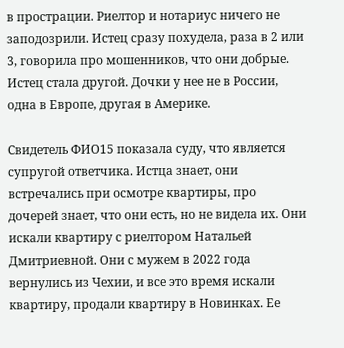в прострации. Риелтор и нотариус ничего не заподозрили. Истец сразу похудела, раза в 2 или 3, говорила про мошенников, что они добрые. Истец стала другой. Дочки у нее не в России, одна в Европе, другая в Америке.

Свидетель ФИО15 показала суду, что является супругой ответчика. Истца знает, они встречались при осмотре квартиры, про дочерей знает, что они есть, но не видела их. Они искали квартиру с риелтором Натальей Дмитриевной. Они с мужем в 2022 года вернулись из Чехии, и все это время искали квартиру, продали квартиру в Новинках. Ее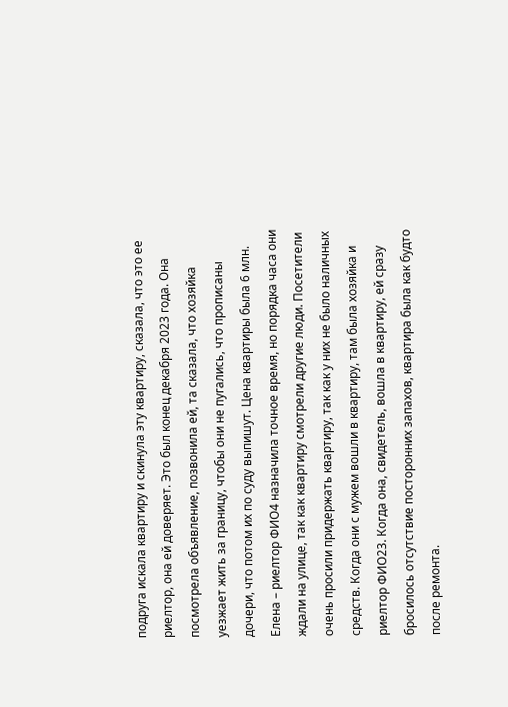подруга искала квартиру и скинула эту квартиру, сказала, что это ее риелтор, она ей доверяет. Это был конец декабря 2023 года. Она посмотрела объявление, позвонила ей, та сказала, что хозяйка уезжает жить за границу, чтобы они не пугались, что прописаны дочери, что потом их по суду выпишут. Цена квартиры была 6 млн. Елена – риелтор ФИО4 назначила точное время, но порядка часа они ждали на улице, так как квартиру смотрели другие люди. Посетители очень просили придержать квартиру, так как у них не было наличных средств. Когда они с мужем вошли в квартиру, там была хозяйка и риелтор ФИО23. Когда она, свидетель, вошла в квартиру, ей сразу бросилось отсутствие посторонних запахов, квартира была как будто после ремонта.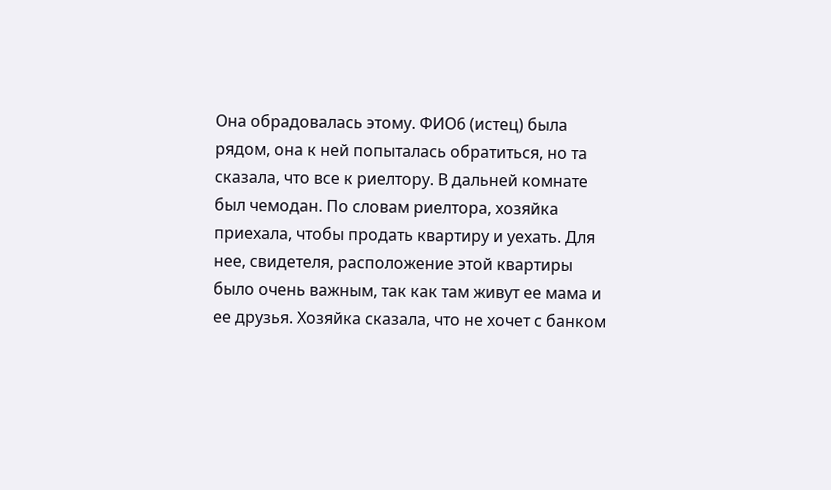Она обрадовалась этому. ФИО6 (истец) была рядом, она к ней попыталась обратиться, но та сказала, что все к риелтору. В дальней комнате был чемодан. По словам риелтора, хозяйка приехала, чтобы продать квартиру и уехать. Для нее, свидетеля, расположение этой квартиры было очень важным, так как там живут ее мама и ее друзья. Хозяйка сказала, что не хочет с банком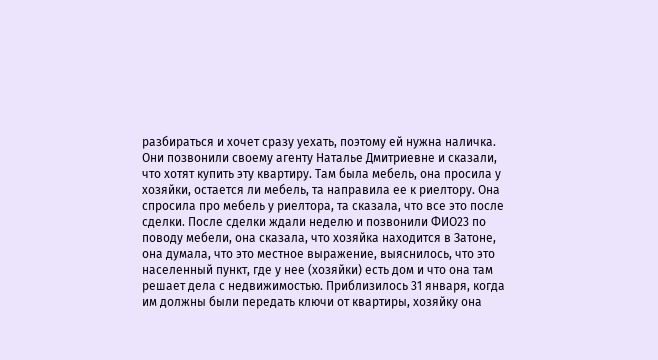разбираться и хочет сразу уехать, поэтому ей нужна наличка. Они позвонили своему агенту Наталье Дмитриевне и сказали, что хотят купить эту квартиру. Там была мебель, она просила у хозяйки, остается ли мебель, та направила ее к риелтору. Она спросила про мебель у риелтора, та сказала, что все это после сделки. После сделки ждали неделю и позвонили ФИО23 по поводу мебели, она сказала, что хозяйка находится в Затоне, она думала, что это местное выражение, выяснилось, что это населенный пункт, где у нее (хозяйки) есть дом и что она там решает дела с недвижимостью. Приблизилось 31 января, когда им должны были передать ключи от квартиры, хозяйку она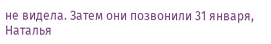не видела. Затем они позвонили 31 января, Наталья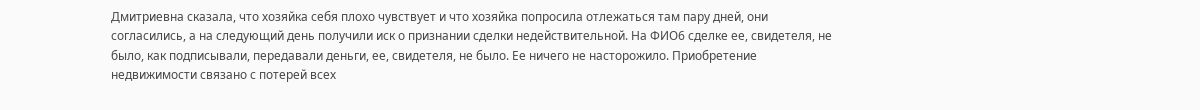Дмитриевна сказала, что хозяйка себя плохо чувствует и что хозяйка попросила отлежаться там пару дней, они согласились, а на следующий день получили иск о признании сделки недействительной. На ФИО6 сделке ее, свидетеля, не было, как подписывали, передавали деньги, ее, свидетеля, не было. Ее ничего не насторожило. Приобретение недвижимости связано с потерей всех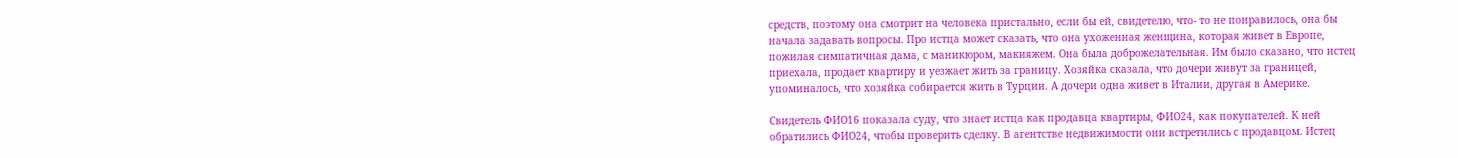средств, поэтому она смотрит на человека пристально, если бы ей, свидетелю, что- то не понравилось, она бы начала задавать вопросы. Про истца может сказать, что она ухоженная женщина, которая живет в Европе, пожилая симпатичная дама, с маникюром, макияжем. Она была доброжелательная. Им было сказано, что истец приехала, продает квартиру и уезжает жить за границу. Хозяйка сказала, что дочери живут за границей, упоминалось, что хозяйка собирается жить в Турции. А дочери одна живет в Италии, другая в Америке.

Свидетель ФИО16 показала суду, что знает истца как продавца квартиры, ФИО24, как покупателей. К ней обратились ФИО24, чтобы проверить сделку. В агентстве недвижимости они встретились с продавцом. Истец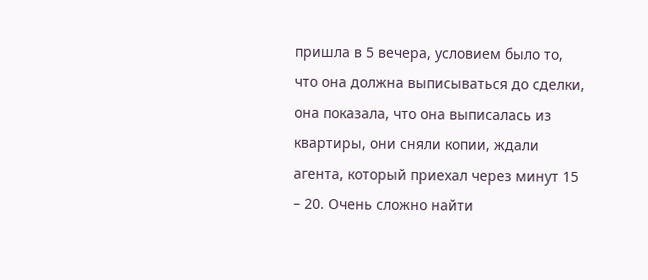пришла в 5 вечера, условием было то, что она должна выписываться до сделки, она показала, что она выписалась из квартиры, они сняли копии, ждали агента, который приехал через минут 15 – 20. Очень сложно найти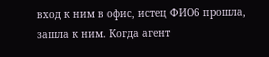вход к ним в офис, истец ФИО6 прошла, зашла к ним. Когда агент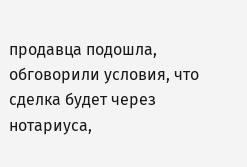продавца подошла, обговорили условия, что сделка будет через нотариуса,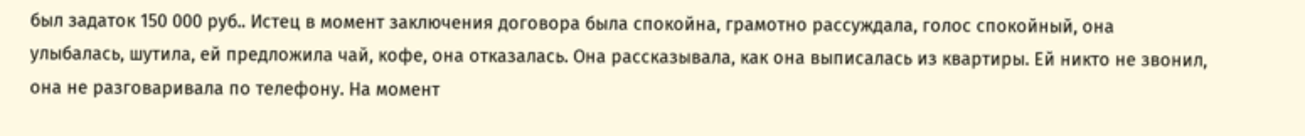был задаток 150 000 руб.. Истец в момент заключения договора была спокойна, грамотно рассуждала, голос спокойный, она улыбалась, шутила, ей предложила чай, кофе, она отказалась. Она рассказывала, как она выписалась из квартиры. Ей никто не звонил, она не разговаривала по телефону. На момент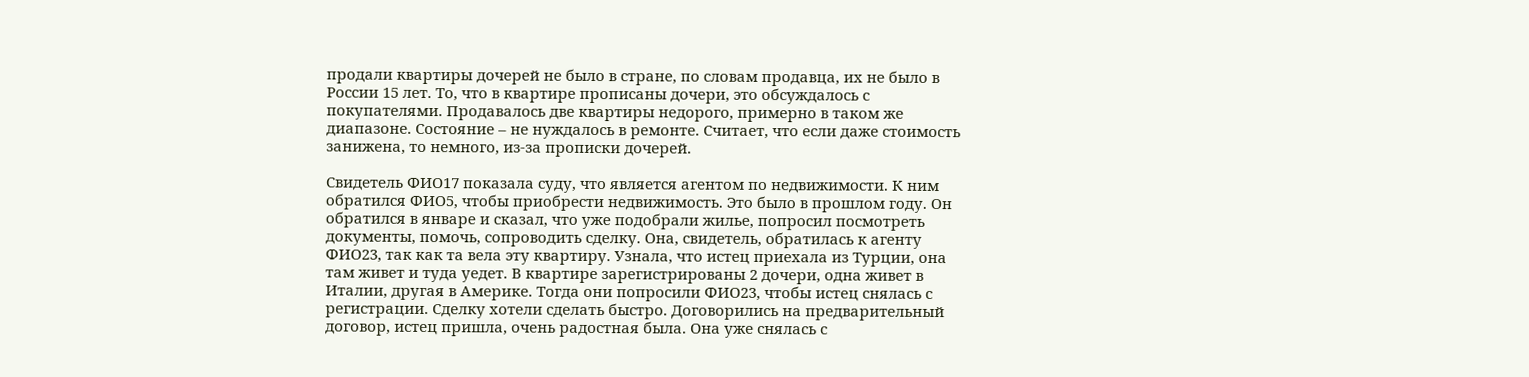продали квартиры дочерей не было в стране, по словам продавца, их не было в России 15 лет. То, что в квартире прописаны дочери, это обсуждалось с покупателями. Продавалось две квартиры недорого, примерно в таком же диапазоне. Состояние – не нуждалось в ремонте. Считает, что если даже стоимость занижена, то немного, из-за прописки дочерей.

Свидетель ФИО17 показала суду, что является агентом по недвижимости. К ним обратился ФИО5, чтобы приобрести недвижимость. Это было в прошлом году. Он обратился в январе и сказал, что уже подобрали жилье, попросил посмотреть документы, помочь, сопроводить сделку. Она, свидетель, обратилась к агенту ФИО23, так как та вела эту квартиру. Узнала, что истец приехала из Турции, она там живет и туда уедет. В квартире зарегистрированы 2 дочери, одна живет в Италии, другая в Америке. Тогда они попросили ФИО23, чтобы истец снялась с регистрации. Сделку хотели сделать быстро. Договорились на предварительный договор, истец пришла, очень радостная была. Она уже снялась с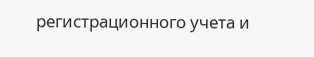регистрационного учета и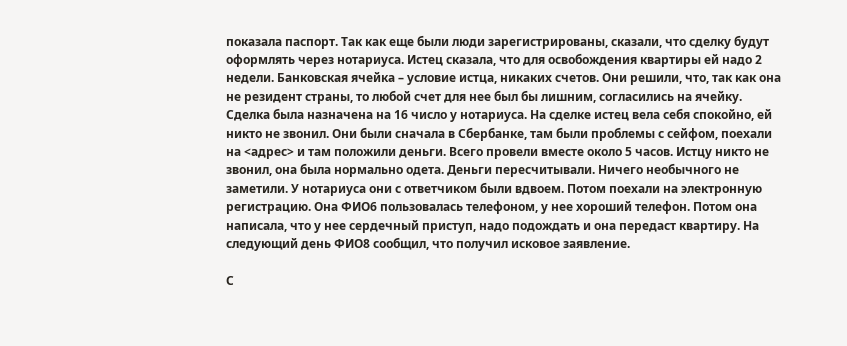показала паспорт. Так как еще были люди зарегистрированы, сказали, что сделку будут оформлять через нотариуса. Истец сказала, что для освобождения квартиры ей надо 2 недели. Банковская ячейка – условие истца, никаких счетов. Они решили, что, так как она не резидент страны, то любой счет для нее был бы лишним, согласились на ячейку. Сделка была назначена на 16 число у нотариуса. На сделке истец вела себя спокойно, ей никто не звонил. Они были сначала в Сбербанке, там были проблемы с сейфом, поехали на <адрес> и там положили деньги. Всего провели вместе около 5 часов. Истцу никто не звонил, она была нормально одета. Деньги пересчитывали. Ничего необычного не заметили. У нотариуса они с ответчиком были вдвоем. Потом поехали на электронную регистрацию. Она ФИО6 пользовалась телефоном, у нее хороший телефон. Потом она написала, что у нее сердечный приступ, надо подождать и она передаст квартиру. На следующий день ФИО8 сообщил, что получил исковое заявление.

С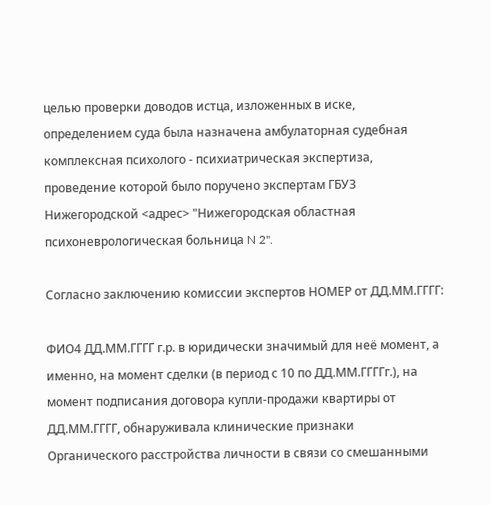целью проверки доводов истца, изложенных в иске, определением суда была назначена амбулаторная судебная комплексная психолого - психиатрическая экспертиза, проведение которой было поручено экспертам ГБУЗ Нижегородской <адрес> "Нижегородская областная психоневрологическая больница N 2".

Согласно заключению комиссии экспертов НОМЕР от ДД.ММ.ГГГГ:

ФИО4 ДД.ММ.ГГГГ г.р. в юридически значимый для неё момент, а именно, на момент сделки (в период с 10 по ДД.ММ.ГГГГг.), на момент подписания договора купли-продажи квартиры от ДД.ММ.ГГГГ, обнаруживала клинические признаки Органического расстройства личности в связи со смешанными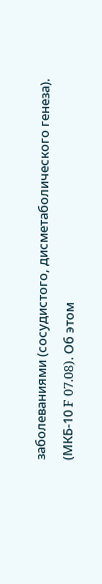заболеваниями (сосудистого, дисметаболического генеза). (МКБ-10 F 07.08). Об этом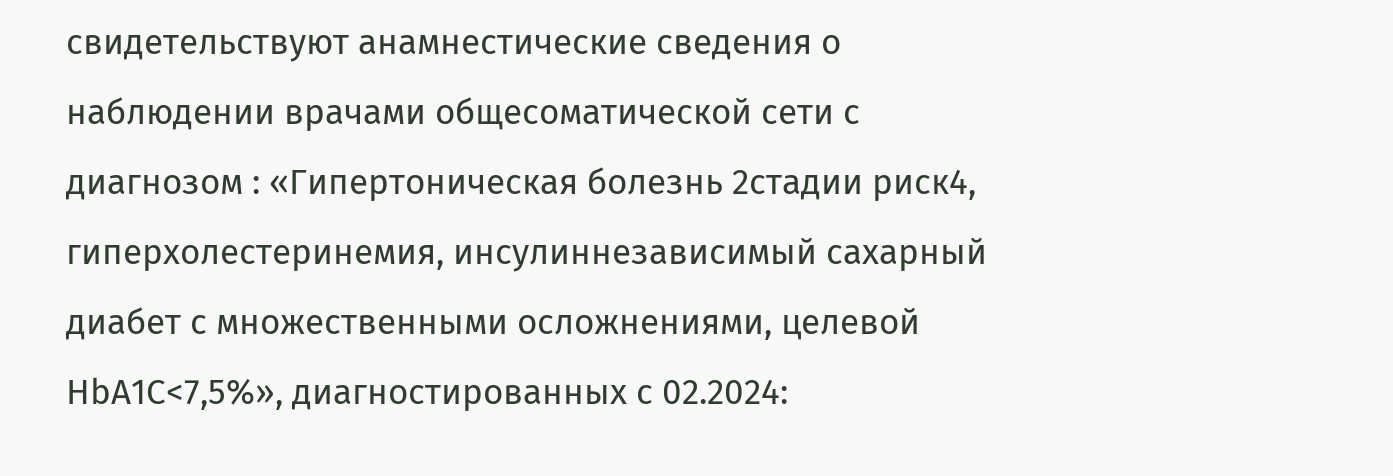свидетельствуют анамнестические сведения о наблюдении врачами общесоматической сети с диагнозом : «Гипертоническая болезнь 2стадии риск4, гиперхолестеринемия, инсулиннезависимый сахарный диабет с множественными осложнениями, целевой НbА1С<7,5%», диагностированных с 02.2024: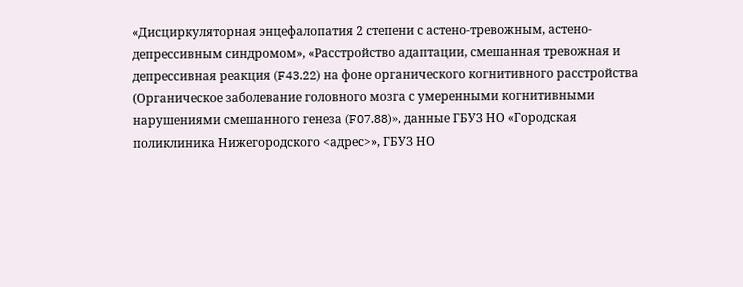«Дисциркуляторная энцефалопатия 2 степени с астено-тревожным, астено-депрессивным синдромом», «Расстройство адаптации, смешанная тревожная и депрессивная реакция (F43.22) на фоне органического когнитивного расстройства (Органическое заболевание головного мозга с умеренными когнитивными нарушениями смешанного генеза (F07.88)», данные ГБУЗ НО «Городская поликлиника Нижегородского <адрес>», ГБУЗ НО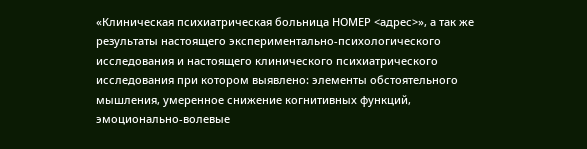«Клиническая психиатрическая больница НОМЕР <адрес>», а так же результаты настоящего экспериментально-психологического исследования и настоящего клинического психиатрического исследования при котором выявлено: элементы обстоятельного мышления, умеренное снижение когнитивных функций, эмоционально-волевые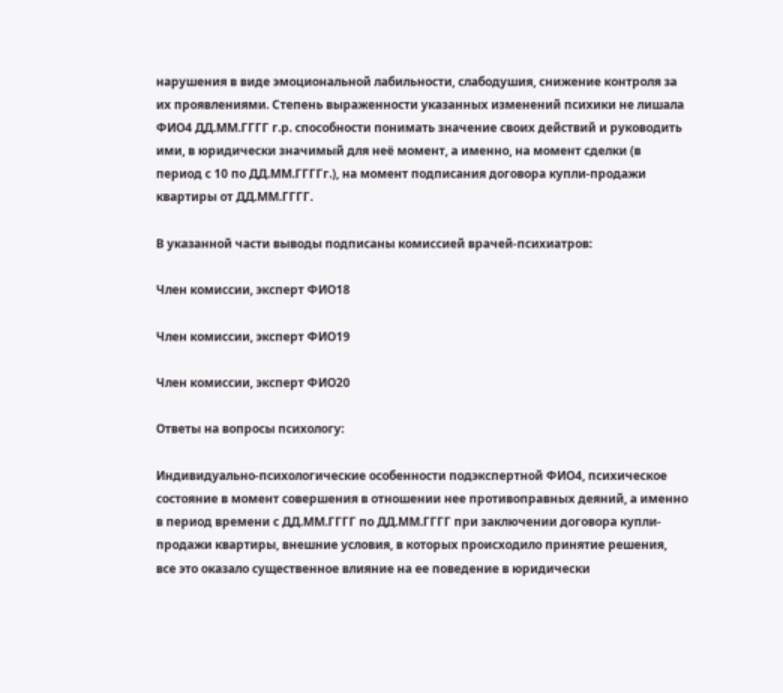нарушения в виде эмоциональной лабильности, слабодушия, снижение контроля за их проявлениями. Степень выраженности указанных изменений психики не лишала ФИО4 ДД.ММ.ГГГГ г.р. способности понимать значение своих действий и руководить ими, в юридически значимый для неё момент, а именно, на момент сделки (в период с 10 по ДД.ММ.ГГГГг.), на момент подписания договора купли-продажи квартиры от ДД.ММ.ГГГГ.

В указанной части выводы подписаны комиссией врачей-психиатров:

Член комиссии, эксперт ФИО18

Член комиссии, эксперт ФИО19

Член комиссии, эксперт ФИО20

Ответы на вопросы психологу:

Индивидуально-психологические особенности подэкспертной ФИО4, психическое состояние в момент совершения в отношении нее противоправных деяний, а именно в период времени с ДД.ММ.ГГГГ по ДД.ММ.ГГГГ при заключении договора купли-продажи квартиры, внешние условия, в которых происходило принятие решения, все это оказало существенное влияние на ее поведение в юридически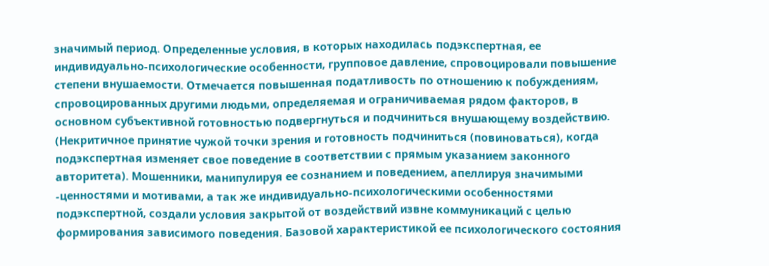значимый период. Определенные условия, в которых находилась подэкспертная, ее индивидуально-психологические особенности, групповое давление, спровоцировали повышение степени внушаемости. Отмечается повышенная податливость по отношению к побуждениям, спровоцированных другими людьми, определяемая и ограничиваемая рядом факторов, в основном субъективной готовностью подвергнуться и подчиниться внушающему воздействию. (Некритичное принятие чужой точки зрения и готовность подчиниться (повиноваться), когда подэкспертная изменяет свое поведение в соответствии с прямым указанием законного авторитета). Мошенники, манипулируя ее сознанием и поведением, апеллируя значимыми -ценностями и мотивами, а так же индивидуально-психологическими особенностями подэкспертной, создали условия закрытой от воздействий извне коммуникаций с целью формирования зависимого поведения. Базовой характеристикой ее психологического состояния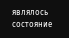являлось состояние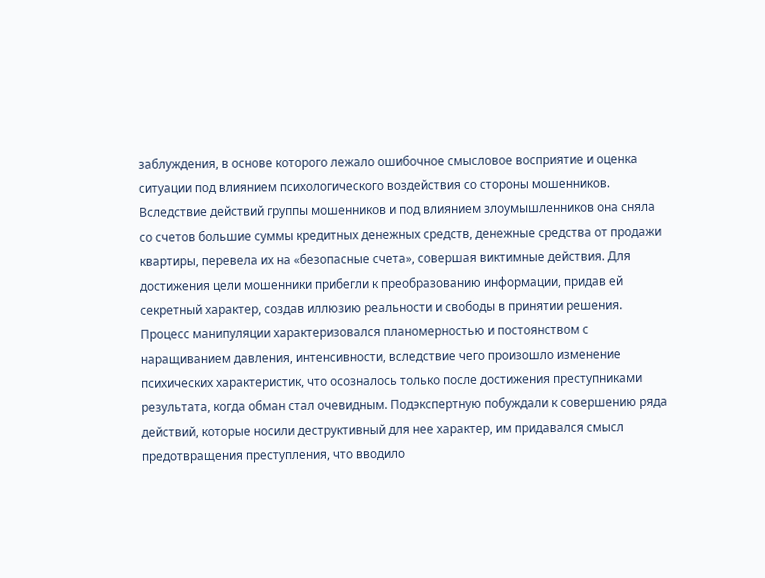заблуждения, в основе которого лежало ошибочное смысловое восприятие и оценка ситуации под влиянием психологического воздействия со стороны мошенников. Вследствие действий группы мошенников и под влиянием злоумышленников она сняла со счетов большие суммы кредитных денежных средств, денежные средства от продажи квартиры, перевела их на «безопасные счета», совершая виктимные действия. Для достижения цели мошенники прибегли к преобразованию информации, придав ей секретный характер, создав иллюзию реальности и свободы в принятии решения. Процесс манипуляции характеризовался планомерностью и постоянством с наращиванием давления, интенсивности, вследствие чего произошло изменение психических характеристик, что осозналось только после достижения преступниками результата, когда обман стал очевидным. Подэкспертную побуждали к совершению ряда действий, которые носили деструктивный для нее характер, им придавался смысл предотвращения преступления, что вводило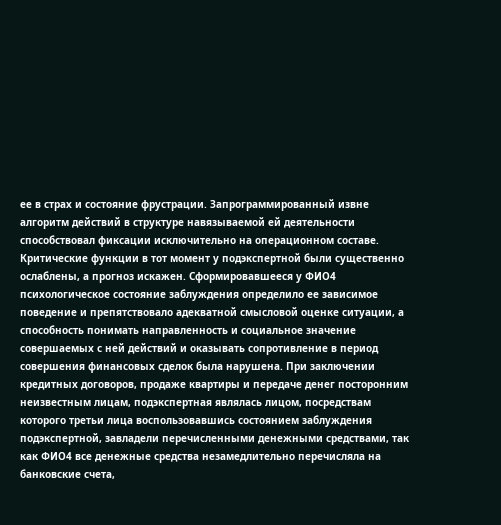ее в страх и состояние фрустрации. Запрограммированный извне алгоритм действий в структуре навязываемой ей деятельности способствовал фиксации исключительно на операционном составе. Критические функции в тот момент у подэкспертной были существенно ослаблены, а прогноз искажен. Сформировавшееся у ФИО4 психологическое состояние заблуждения определило ее зависимое поведение и препятствовало адекватной смысловой оценке ситуации, а способность понимать направленность и социальное значение совершаемых с ней действий и оказывать сопротивление в период совершения финансовых сделок была нарушена. При заключении кредитных договоров, продаже квартиры и передаче денег посторонним неизвестным лицам, подэкспертная являлась лицом, посредствам которого третьи лица воспользовавшись состоянием заблуждения подэкспертной, завладели перечисленными денежными средствами, так как ФИО4 все денежные средства незамедлительно перечисляла на банковские счета,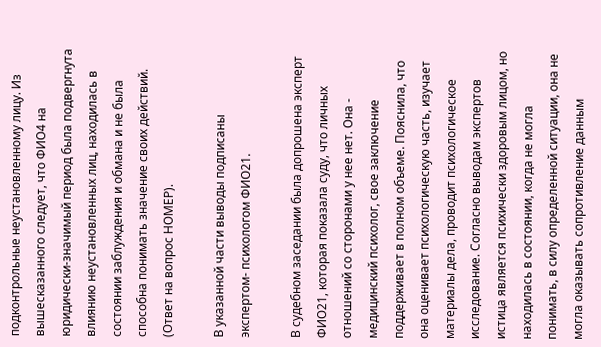подконтрольные неустановленному лицу. Из вышесказанного следует, что ФИО4 на юридически-значимый период была подвергнута влиянию неустановленных лиц, находилась в состоянии заблуждения и обмана и не была способна понимать значение своих действий. (Ответ на вопрос НОМЕР).

В указанной части выводы подписаны экспертом- психологом ФИО21.

В судебном заседании была допрошена эксперт ФИО21, которая показала суду, что личных отношений со сторонами у нее нет. Она - медицинский психолог, свое заключение поддерживает в полном объеме. Пояснила, что она оценивает психологическую часть, изучает материалы дела, проводит психологическое исследование. Согласно выводам экспертов истица является психически здоровым лицом, но находилась в состоянии, когда не могла понимать, в силу определенной ситуации, она не могла оказывать сопротивление данным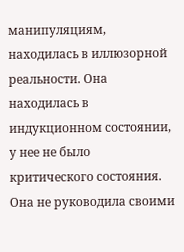манипуляциям, находилась в иллюзорной реальности. Она находилась в индукционном состоянии, у нее не было критического состояния. Она не руководила своими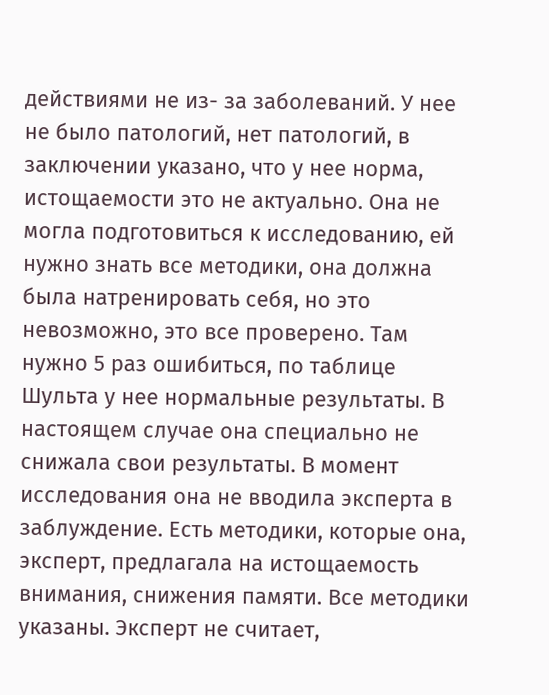действиями не из- за заболеваний. У нее не было патологий, нет патологий, в заключении указано, что у нее норма, истощаемости это не актуально. Она не могла подготовиться к исследованию, ей нужно знать все методики, она должна была натренировать себя, но это невозможно, это все проверено. Там нужно 5 раз ошибиться, по таблице Шульта у нее нормальные результаты. В настоящем случае она специально не снижала свои результаты. В момент исследования она не вводила эксперта в заблуждение. Есть методики, которые она, эксперт, предлагала на истощаемость внимания, снижения памяти. Все методики указаны. Эксперт не считает,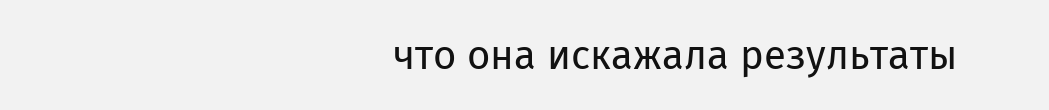что она искажала результаты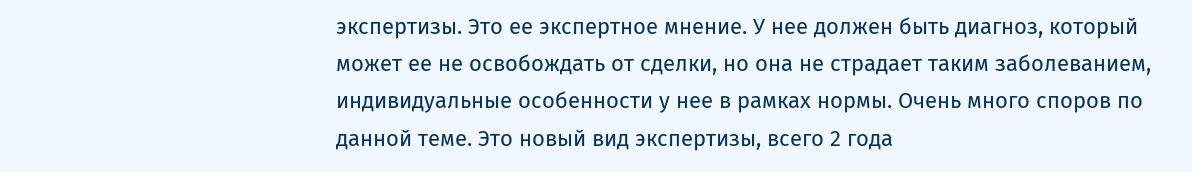экспертизы. Это ее экспертное мнение. У нее должен быть диагноз, который может ее не освобождать от сделки, но она не страдает таким заболеванием, индивидуальные особенности у нее в рамках нормы. Очень много споров по данной теме. Это новый вид экспертизы, всего 2 года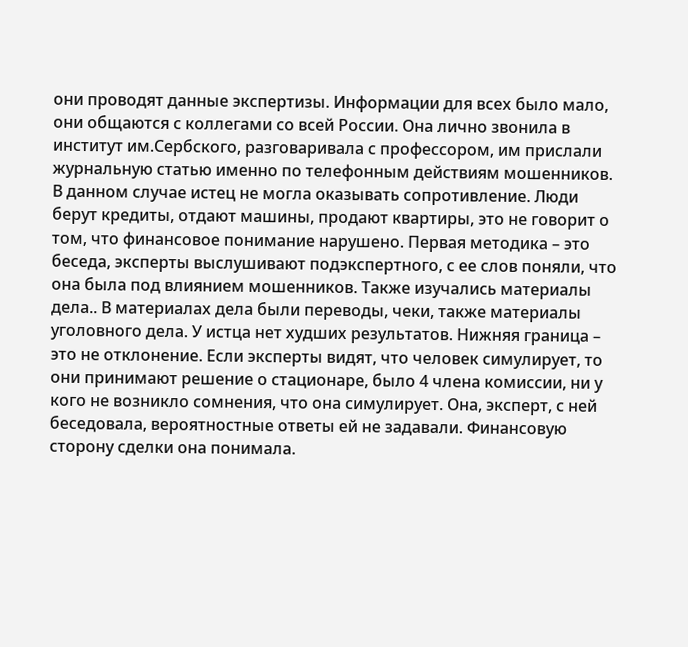они проводят данные экспертизы. Информации для всех было мало, они общаются с коллегами со всей России. Она лично звонила в институт им.Сербского, разговаривала с профессором, им прислали журнальную статью именно по телефонным действиям мошенников. В данном случае истец не могла оказывать сопротивление. Люди берут кредиты, отдают машины, продают квартиры, это не говорит о том, что финансовое понимание нарушено. Первая методика – это беседа, эксперты выслушивают подэкспертного, с ее слов поняли, что она была под влиянием мошенников. Также изучались материалы дела.. В материалах дела были переводы, чеки, также материалы уголовного дела. У истца нет худших результатов. Нижняя граница – это не отклонение. Если эксперты видят, что человек симулирует, то они принимают решение о стационаре, было 4 члена комиссии, ни у кого не возникло сомнения, что она симулирует. Она, эксперт, с ней беседовала, вероятностные ответы ей не задавали. Финансовую сторону сделки она понимала.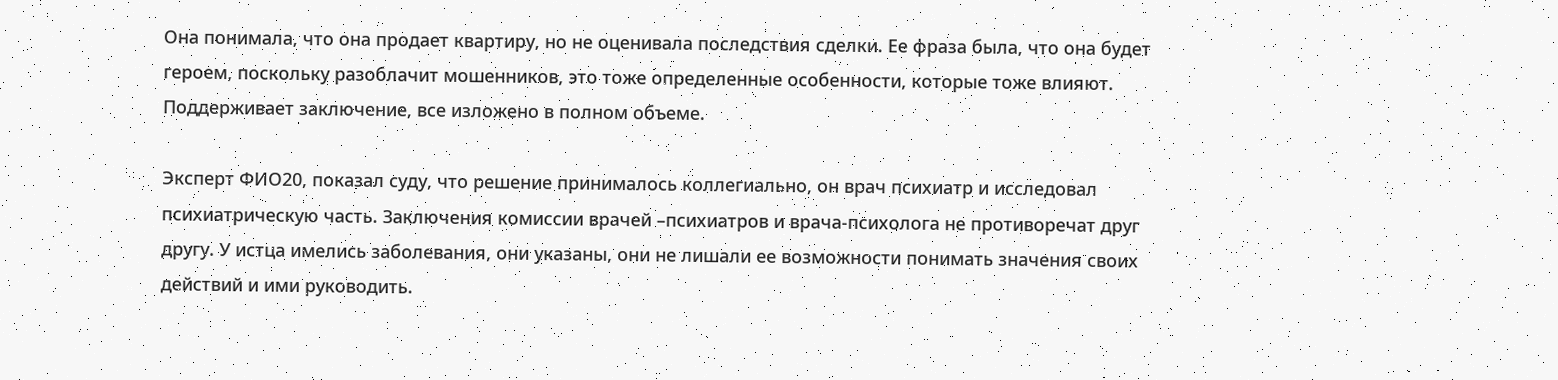Она понимала, что она продает квартиру, но не оценивала последствия сделки. Ее фраза была, что она будет героем, поскольку разоблачит мошенников, это тоже определенные особенности, которые тоже влияют. Поддерживает заключение, все изложено в полном объеме.

Эксперт ФИО20, показал суду, что решение принималось коллегиально, он врач психиатр и исследовал психиатрическую часть. Заключения комиссии врачей –психиатров и врача-психолога не противоречат друг другу. У истца имелись заболевания, они указаны, они не лишали ее возможности понимать значения своих действий и ими руководить.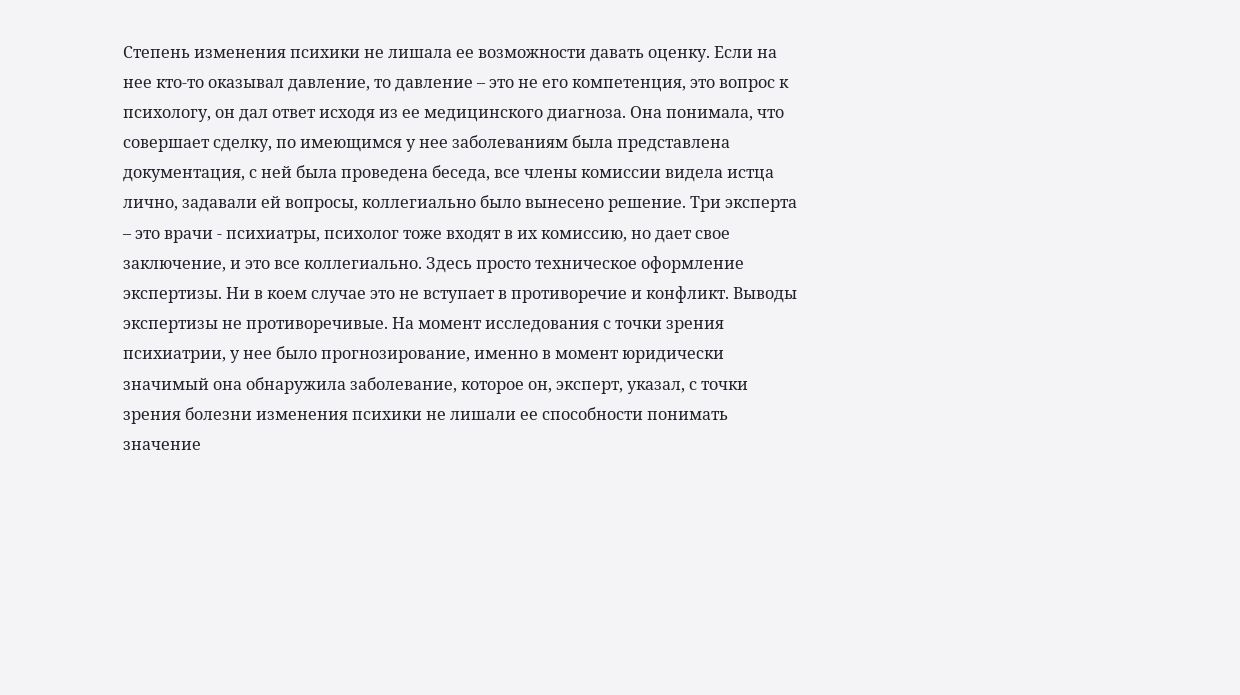Степень изменения психики не лишала ее возможности давать оценку. Если на нее кто-то оказывал давление, то давление – это не его компетенция, это вопрос к психологу, он дал ответ исходя из ее медицинского диагноза. Она понимала, что совершает сделку, по имеющимся у нее заболеваниям была представлена документация, с ней была проведена беседа, все члены комиссии видела истца лично, задавали ей вопросы, коллегиально было вынесено решение. Три эксперта – это врачи - психиатры, психолог тоже входят в их комиссию, но дает свое заключение, и это все коллегиально. Здесь просто техническое оформление экспертизы. Ни в коем случае это не вступает в противоречие и конфликт. Выводы экспертизы не противоречивые. На момент исследования с точки зрения психиатрии, у нее было прогнозирование, именно в момент юридически значимый она обнаружила заболевание, которое он, эксперт, указал, с точки зрения болезни изменения психики не лишали ее способности понимать значение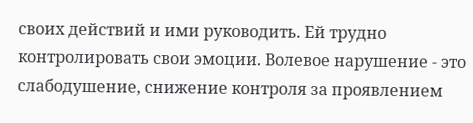своих действий и ими руководить. Ей трудно контролировать свои эмоции. Волевое нарушение - это слабодушение, снижение контроля за проявлением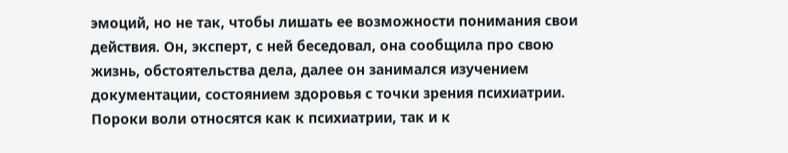эмоций, но не так, чтобы лишать ее возможности понимания свои действия. Он, эксперт, с ней беседовал, она сообщила про свою жизнь, обстоятельства дела, далее он занимался изучением документации, состоянием здоровья с точки зрения психиатрии. Пороки воли относятся как к психиатрии, так и к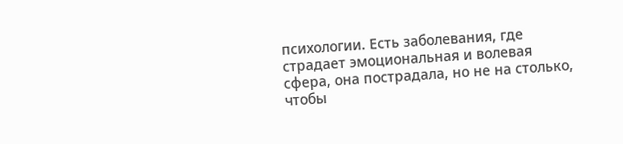психологии. Есть заболевания, где страдает эмоциональная и волевая сфера, она пострадала, но не на столько, чтобы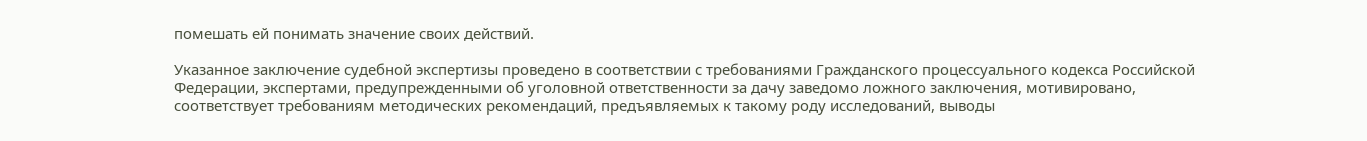помешать ей понимать значение своих действий.

Указанное заключение судебной экспертизы проведено в соответствии с требованиями Гражданского процессуального кодекса Российской Федерации, экспертами, предупрежденными об уголовной ответственности за дачу заведомо ложного заключения, мотивировано, соответствует требованиям методических рекомендаций, предъявляемых к такому роду исследований, выводы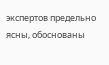экспертов предельно ясны, обоснованы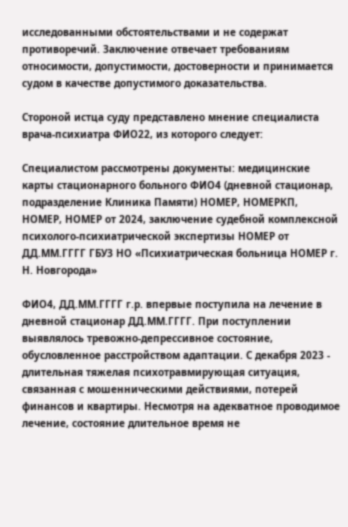исследованными обстоятельствами и не содержат противоречий. Заключение отвечает требованиям относимости, допустимости, достоверности и принимается судом в качестве допустимого доказательства.

Стороной истца суду представлено мнение специалиста врача-психиатра ФИО22, из которого следует:

Специалистом рассмотрены документы: медицинские карты стационарного больного ФИО4 (дневной стационар, подразделение Клиника Памяти) НОМЕР, НОМЕРКП, НОМЕР, НОМЕР от 2024, заключение судебной комплексной психолого-психиатрической экспертизы НОМЕР от ДД.ММ.ГГГГ ГБУЗ НО «Психиатрическая больница НОМЕР г. Н. Новгорода»

ФИО4, ДД.ММ.ГГГГ г.р. впервые поступила на лечение в дневной стационар ДД.ММ.ГГГГ. При поступлении выявлялось тревожно-депрессивное состояние, обусловленное расстройством адаптации. С декабря 2023 - длительная тяжелая психотравмирующая ситуация, связанная с мошенническими действиями, потерей финансов и квартиры. Несмотря на адекватное проводимое лечение, состояние длительное время не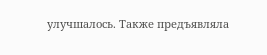улучшалось. Также предъявляла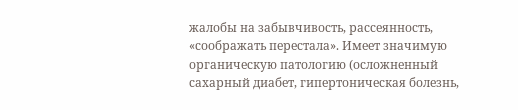жалобы на забывчивость, рассеянность, «соображать перестала». Имеет значимую органическую патологию (осложненный сахарный диабет, гипертоническая болезнь,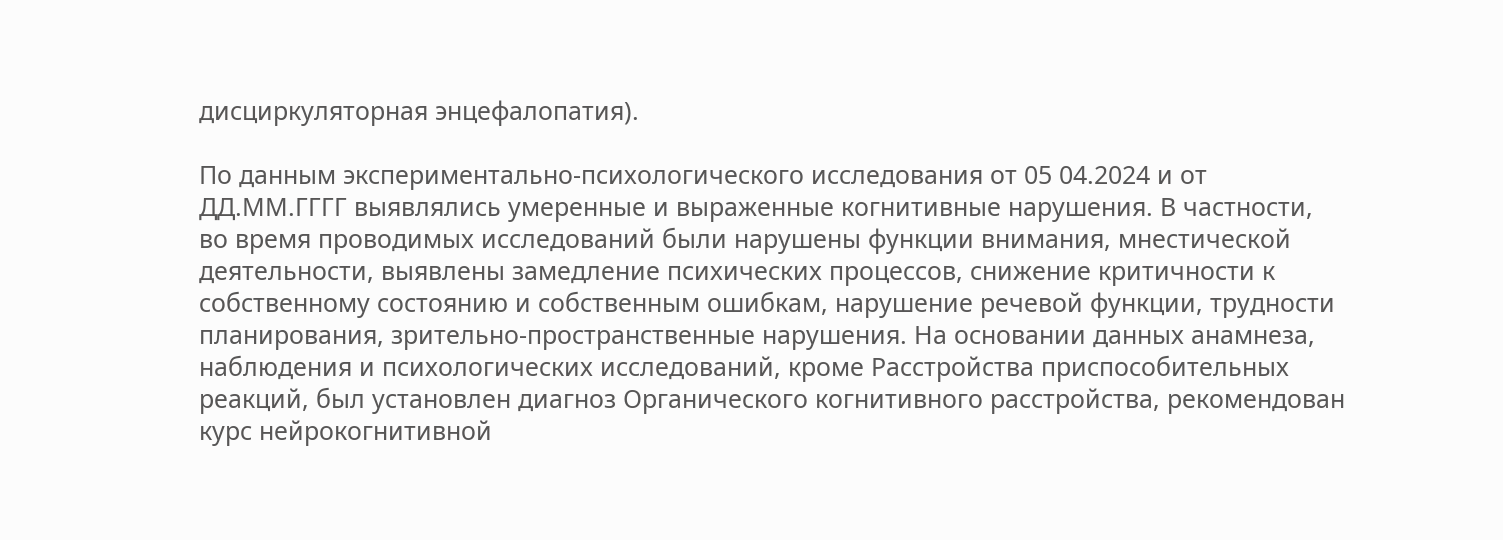дисциркуляторная энцефалопатия).

По данным экспериментально-психологического исследования от 05 04.2024 и от ДД.ММ.ГГГГ выявлялись умеренные и выраженные когнитивные нарушения. В частности, во время проводимых исследований были нарушены функции внимания, мнестической деятельности, выявлены замедление психических процессов, снижение критичности к собственному состоянию и собственным ошибкам, нарушение речевой функции, трудности планирования, зрительно-пространственные нарушения. На основании данных анамнеза, наблюдения и психологических исследований, кроме Расстройства приспособительных реакций, был установлен диагноз Органического когнитивного расстройства, рекомендован курс нейрокогнитивной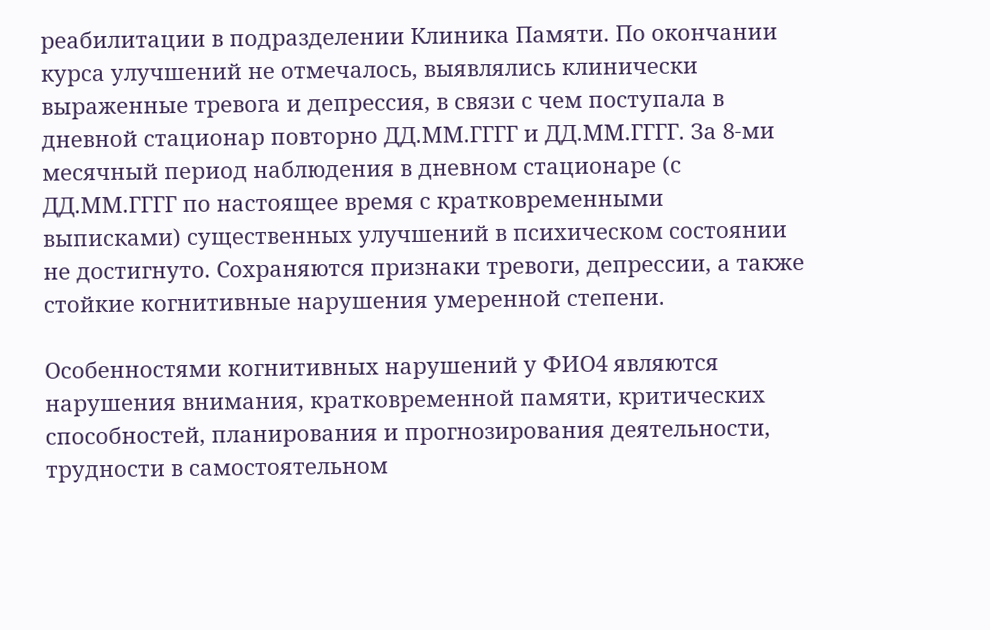реабилитации в подразделении Клиника Памяти. По окончании курса улучшений не отмечалось, выявлялись клинически выраженные тревога и депрессия, в связи с чем поступала в дневной стационар повторно ДД.ММ.ГГГГ и ДД.ММ.ГГГГ. За 8-ми месячный период наблюдения в дневном стационаре (с ДД.ММ.ГГГГ по настоящее время с кратковременными выписками) существенных улучшений в психическом состоянии не достигнуто. Сохраняются признаки тревоги, депрессии, а также стойкие когнитивные нарушения умеренной степени.

Особенностями когнитивных нарушений у ФИО4 являются нарушения внимания, кратковременной памяти, критических способностей, планирования и прогнозирования деятельности, трудности в самостоятельном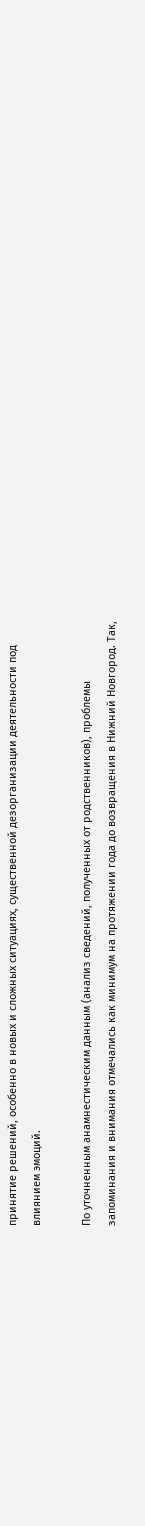принятие решений, особенно в новых и сложных ситуациях, существенной дезорганизации деятельности под влиянием эмоций.

По уточненным анамнестическим данным (анализ сведений, полученных от родственников), проблемы запоминания и внимания отмечались как минимум на протяжении года до возвращения в Нижний Новгород. Так,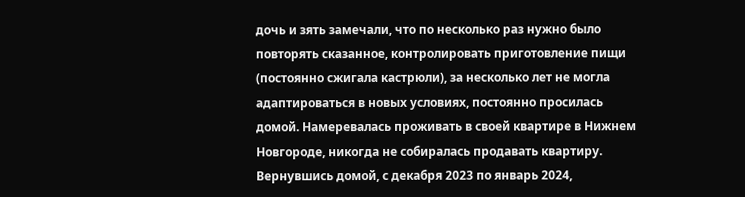дочь и зять замечали, что по несколько раз нужно было повторять сказанное, контролировать приготовление пищи (постоянно сжигала кастрюли), за несколько лет не могла адаптироваться в новых условиях, постоянно просилась домой. Намеревалась проживать в своей квартире в Нижнем Новгороде, никогда не собиралась продавать квартиру. Вернувшись домой, с декабря 2023 по январь 2024,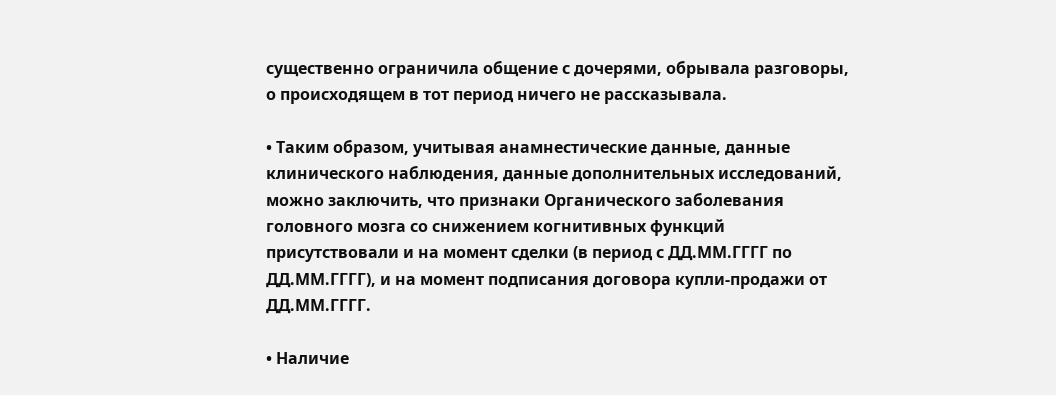существенно ограничила общение с дочерями, обрывала разговоры, о происходящем в тот период ничего не рассказывала.

• Таким образом, учитывая анамнестические данные, данные клинического наблюдения, данные дополнительных исследований, можно заключить, что признаки Органического заболевания головного мозга со снижением когнитивных функций присутствовали и на момент сделки (в период с ДД.ММ.ГГГГ по ДД.ММ.ГГГГ), и на момент подписания договора купли-продажи от ДД.ММ.ГГГГ.

• Наличие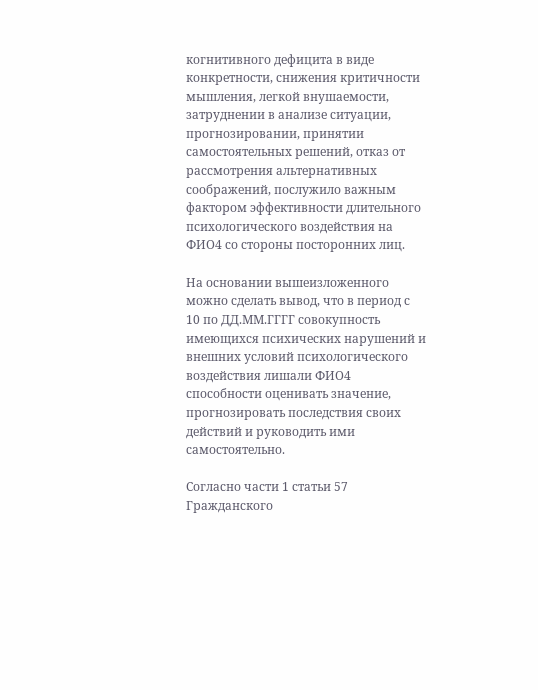когнитивного дефицита в виде конкретности, снижения критичности мышления, легкой внушаемости, затруднении в анализе ситуации, прогнозировании, принятии самостоятельных решений, отказ от рассмотрения альтернативных соображений, послужило важным фактором эффективности длительного психологического воздействия на ФИО4 со стороны посторонних лиц.

На основании вышеизложенного можно сделать вывод, что в период с 10 по ДД.ММ.ГГГГ совокупность имеющихся психических нарушений и внешних условий психологического воздействия лишали ФИО4 способности оценивать значение, прогнозировать последствия своих действий и руководить ими самостоятельно.

Согласно части 1 статьи 57 Гражданского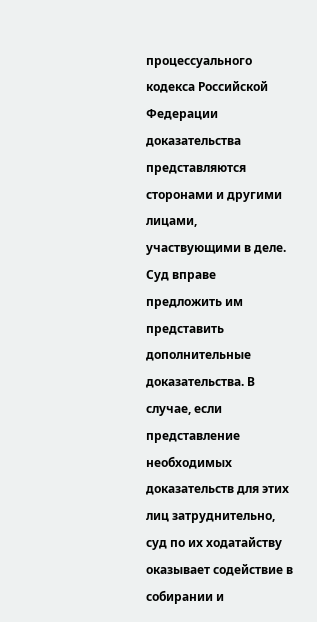процессуального кодекса Российской Федерации доказательства представляются сторонами и другими лицами, участвующими в деле. Суд вправе предложить им представить дополнительные доказательства. В случае, если представление необходимых доказательств для этих лиц затруднительно, суд по их ходатайству оказывает содействие в собирании и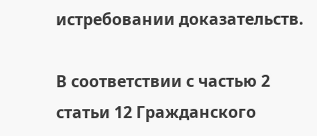истребовании доказательств.

В соответствии с частью 2 статьи 12 Гражданского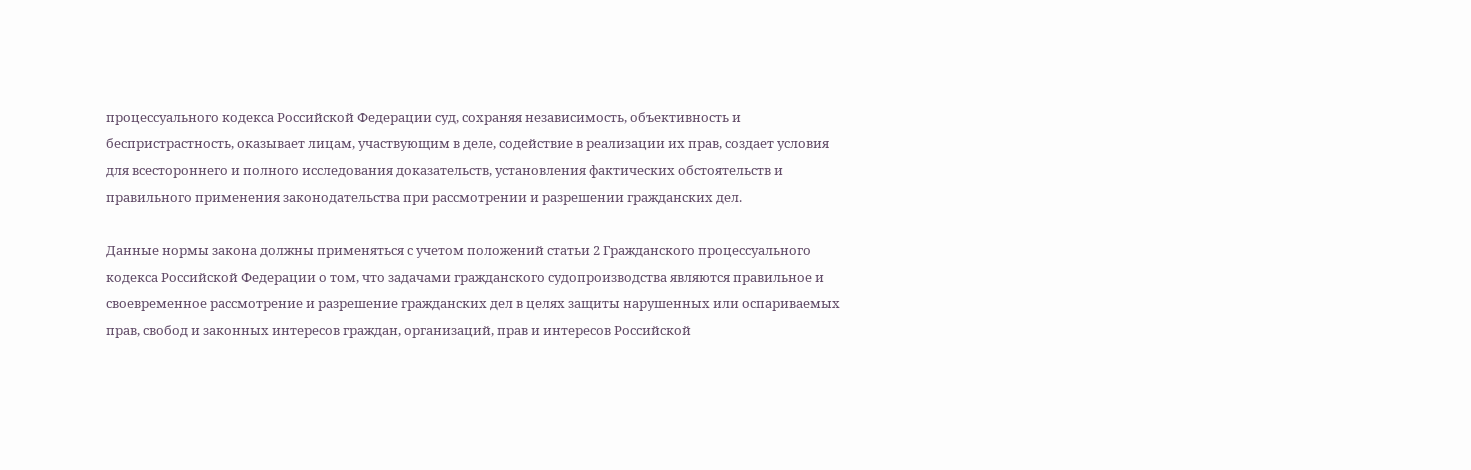процессуального кодекса Российской Федерации суд, сохраняя независимость, объективность и беспристрастность, оказывает лицам, участвующим в деле, содействие в реализации их прав, создает условия для всестороннего и полного исследования доказательств, установления фактических обстоятельств и правильного применения законодательства при рассмотрении и разрешении гражданских дел.

Данные нормы закона должны применяться с учетом положений статьи 2 Гражданского процессуального кодекса Российской Федерации о том, что задачами гражданского судопроизводства являются правильное и своевременное рассмотрение и разрешение гражданских дел в целях защиты нарушенных или оспариваемых прав, свобод и законных интересов граждан, организаций, прав и интересов Российской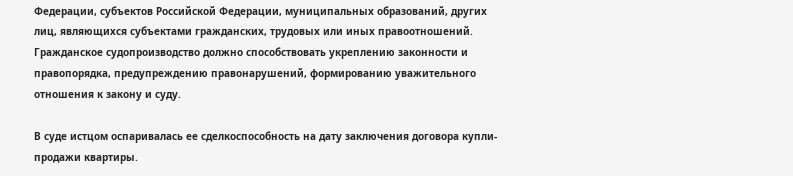Федерации, субъектов Российской Федерации, муниципальных образований, других лиц, являющихся субъектами гражданских, трудовых или иных правоотношений. Гражданское судопроизводство должно способствовать укреплению законности и правопорядка, предупреждению правонарушений, формированию уважительного отношения к закону и суду.

В суде истцом оспаривалась ее сделкоспособность на дату заключения договора купли-продажи квартиры.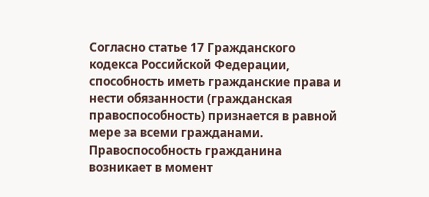Согласно статье 17 Гражданского кодекса Российской Федерации, способность иметь гражданские права и нести обязанности (гражданская правоспособность) признается в равной мере за всеми гражданами. Правоспособность гражданина возникает в момент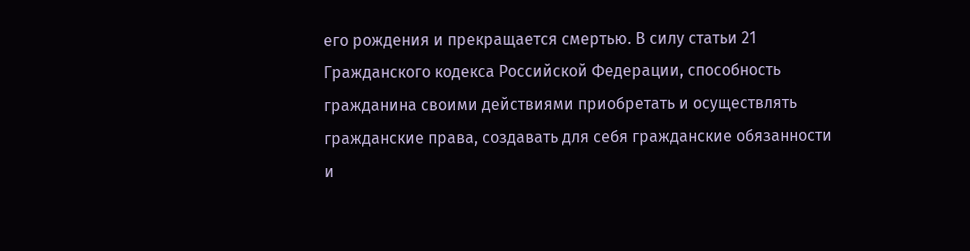его рождения и прекращается смертью. В силу статьи 21 Гражданского кодекса Российской Федерации, способность гражданина своими действиями приобретать и осуществлять гражданские права, создавать для себя гражданские обязанности и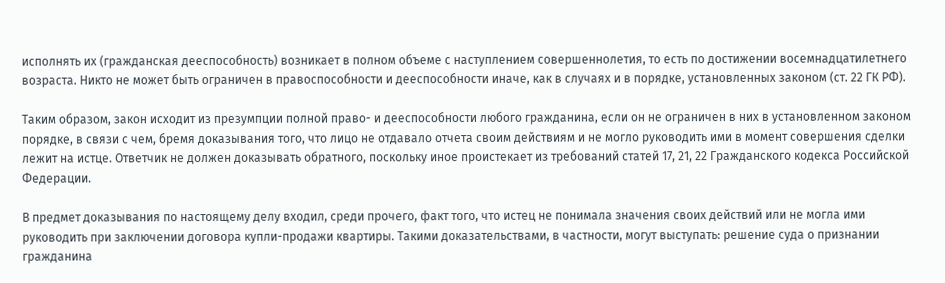исполнять их (гражданская дееспособность) возникает в полном объеме с наступлением совершеннолетия, то есть по достижении восемнадцатилетнего возраста. Никто не может быть ограничен в правоспособности и дееспособности иначе, как в случаях и в порядке, установленных законом (ст. 22 ГК РФ).

Таким образом, закон исходит из презумпции полной право- и дееспособности любого гражданина, если он не ограничен в них в установленном законом порядке, в связи с чем, бремя доказывания того, что лицо не отдавало отчета своим действиям и не могло руководить ими в момент совершения сделки лежит на истце. Ответчик не должен доказывать обратного, поскольку иное проистекает из требований статей 17, 21, 22 Гражданского кодекса Российской Федерации.

В предмет доказывания по настоящему делу входил, среди прочего, факт того, что истец не понимала значения своих действий или не могла ими руководить при заключении договора купли-продажи квартиры. Такими доказательствами, в частности, могут выступать: решение суда о признании гражданина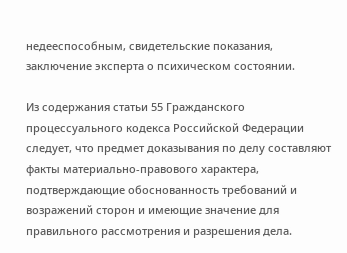недееспособным, свидетельские показания, заключение эксперта о психическом состоянии.

Из содержания статьи 55 Гражданского процессуального кодекса Российской Федерации следует, что предмет доказывания по делу составляют факты материально-правового характера, подтверждающие обоснованность требований и возражений сторон и имеющие значение для правильного рассмотрения и разрешения дела.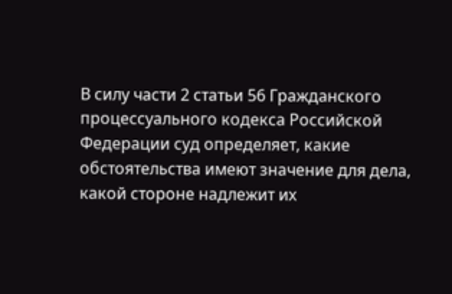В силу части 2 статьи 56 Гражданского процессуального кодекса Российской Федерации суд определяет, какие обстоятельства имеют значение для дела, какой стороне надлежит их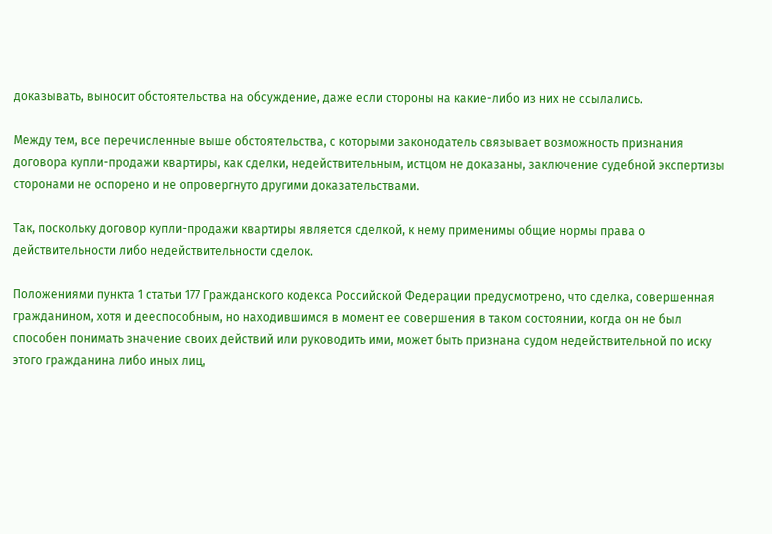доказывать, выносит обстоятельства на обсуждение, даже если стороны на какие-либо из них не ссылались.

Между тем, все перечисленные выше обстоятельства, с которыми законодатель связывает возможность признания договора купли-продажи квартиры, как сделки, недействительным, истцом не доказаны, заключение судебной экспертизы сторонами не оспорено и не опровергнуто другими доказательствами.

Так, поскольку договор купли-продажи квартиры является сделкой, к нему применимы общие нормы права о действительности либо недействительности сделок.

Положениями пункта 1 статьи 177 Гражданского кодекса Российской Федерации предусмотрено, что сделка, совершенная гражданином, хотя и дееспособным, но находившимся в момент ее совершения в таком состоянии, когда он не был способен понимать значение своих действий или руководить ими, может быть признана судом недействительной по иску этого гражданина либо иных лиц,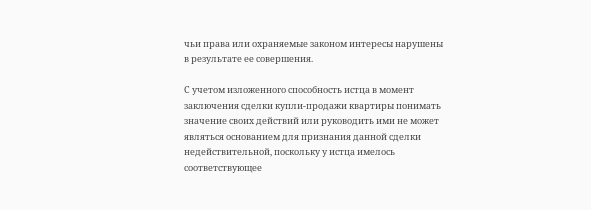чьи права или охраняемые законом интересы нарушены в результате ее совершения.

С учетом изложенного способность истца в момент заключения сделки купли-продажи квартиры понимать значение своих действий или руководить ими не может являться основанием для признания данной сделки недействительной, поскольку у истца имелось соответствующее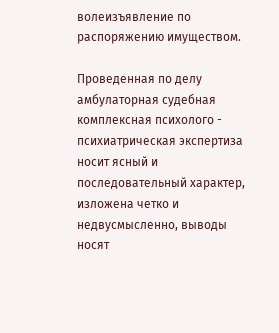волеизъявление по распоряжению имуществом.

Проведенная по делу амбулаторная судебная комплексная психолого - психиатрическая экспертиза носит ясный и последовательный характер, изложена четко и недвусмысленно, выводы носят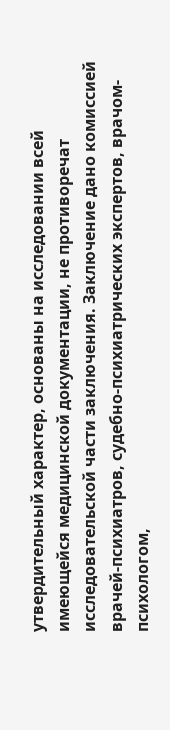утвердительный характер, основаны на исследовании всей имеющейся медицинской документации, не противоречат исследовательской части заключения. Заключение дано комиссией врачей-психиатров, судебно-психиатрических экспертов, врачом- психологом,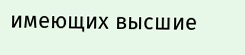имеющих высшие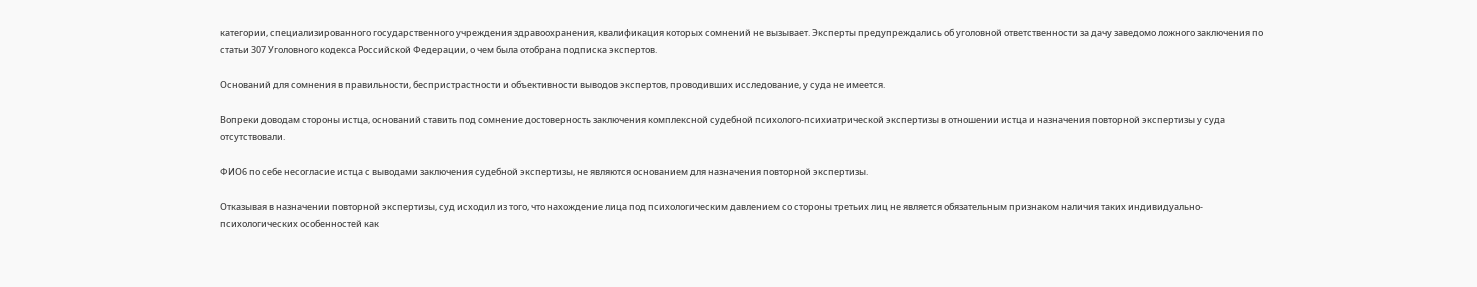категории, специализированного государственного учреждения здравоохранения, квалификация которых сомнений не вызывает. Эксперты предупреждались об уголовной ответственности за дачу заведомо ложного заключения по статьи 307 Уголовного кодекса Российской Федерации, о чем была отобрана подписка экспертов.

Оснований для сомнения в правильности, беспристрастности и объективности выводов экспертов, проводивших исследование, у суда не имеется.

Вопреки доводам стороны истца, оснований ставить под сомнение достоверность заключения комплексной судебной психолого-психиатрической экспертизы в отношении истца и назначения повторной экспертизы у суда отсутствовали.

ФИО6 по себе несогласие истца с выводами заключения судебной экспертизы, не являются основанием для назначения повторной экспертизы.

Отказывая в назначении повторной экспертизы, суд исходил из того, что нахождение лица под психологическим давлением со стороны третьих лиц не является обязательным признаком наличия таких индивидуально-психологических особенностей как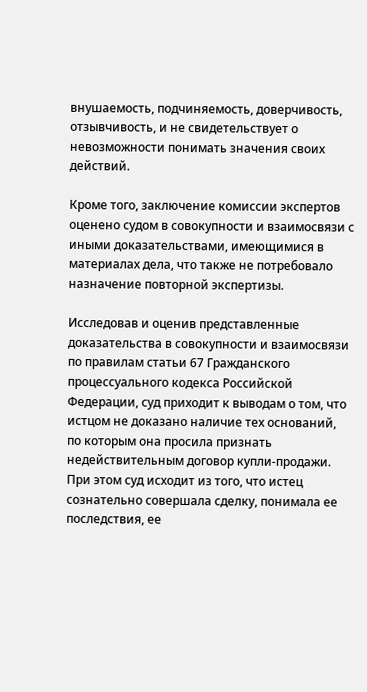внушаемость, подчиняемость, доверчивость, отзывчивость, и не свидетельствует о невозможности понимать значения своих действий.

Кроме того, заключение комиссии экспертов оценено судом в совокупности и взаимосвязи с иными доказательствами, имеющимися в материалах дела, что также не потребовало назначение повторной экспертизы.

Исследовав и оценив представленные доказательства в совокупности и взаимосвязи по правилам статьи 67 Гражданского процессуального кодекса Российской Федерации, суд приходит к выводам о том, что истцом не доказано наличие тех оснований, по которым она просила признать недействительным договор купли-продажи. При этом суд исходит из того, что истец сознательно совершала сделку, понимала ее последствия, ее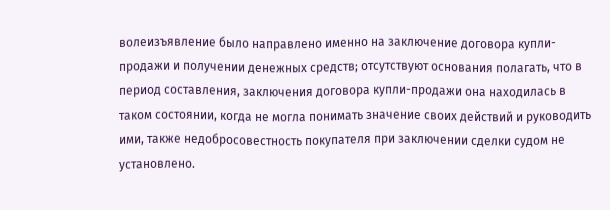волеизъявление было направлено именно на заключение договора купли-продажи и получении денежных средств; отсутствуют основания полагать, что в период составления, заключения договора купли-продажи она находилась в таком состоянии, когда не могла понимать значение своих действий и руководить ими, также недобросовестность покупателя при заключении сделки судом не установлено.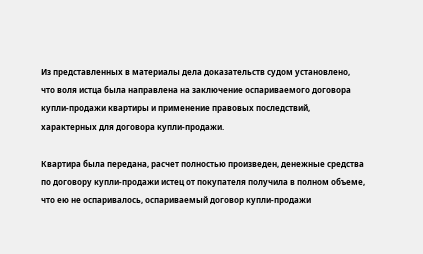Из представленных в материалы дела доказательств судом установлено, что воля истца была направлена на заключение оспариваемого договора купли-продажи квартиры и применение правовых последствий, характерных для договора купли-продажи.

Квартира была передана, расчет полностью произведен, денежные средства по договору купли-продажи истец от покупателя получила в полном объеме, что ею не оспаривалось, оспариваемый договор купли-продажи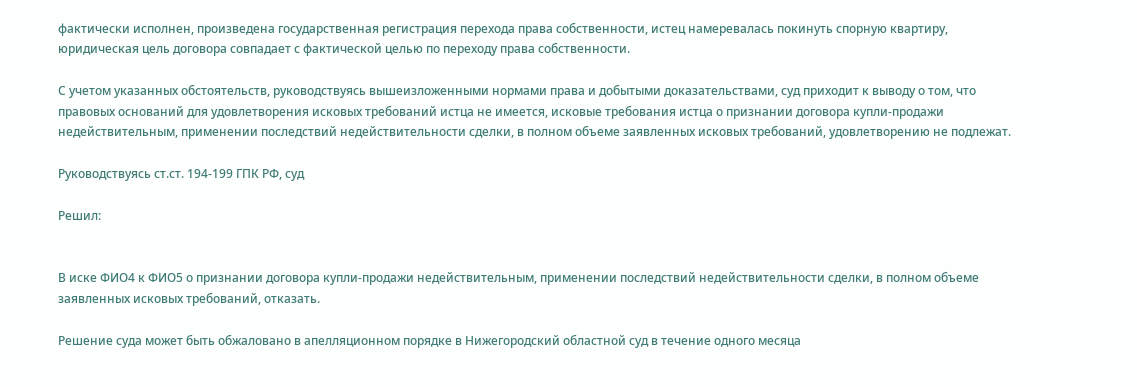фактически исполнен, произведена государственная регистрация перехода права собственности, истец намеревалась покинуть спорную квартиру, юридическая цель договора совпадает с фактической целью по переходу права собственности.

С учетом указанных обстоятельств, руководствуясь вышеизложенными нормами права и добытыми доказательствами, суд приходит к выводу о том, что правовых оснований для удовлетворения исковых требований истца не имеется, исковые требования истца о признании договора купли-продажи недействительным, применении последствий недействительности сделки, в полном объеме заявленных исковых требований, удовлетворению не подлежат.

Руководствуясь ст.ст. 194-199 ГПК РФ, суд

Решил:


В иске ФИО4 к ФИО5 о признании договора купли-продажи недействительным, применении последствий недействительности сделки, в полном объеме заявленных исковых требований, отказать.

Решение суда может быть обжаловано в апелляционном порядке в Нижегородский областной суд в течение одного месяца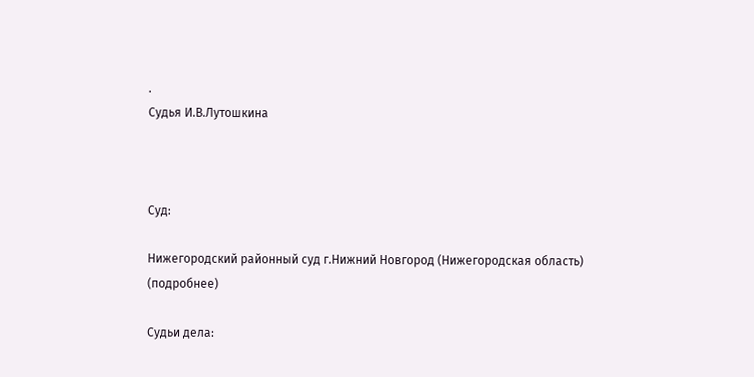.
Судья И.В.Лутошкина



Суд:

Нижегородский районный суд г.Нижний Новгород (Нижегородская область) (подробнее)

Судьи дела: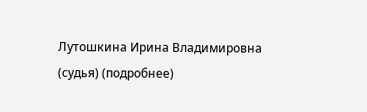Лутошкина Ирина Владимировна (судья) (подробнее)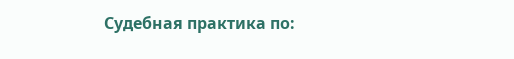Судебная практика по: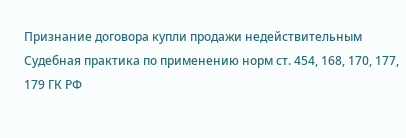Признание договора купли продажи недействительным
Судебная практика по применению норм ст. 454, 168, 170, 177, 179 ГК РФ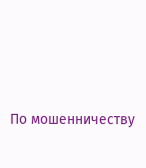По мошенничеству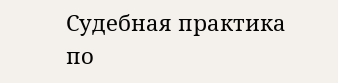Судебная практика по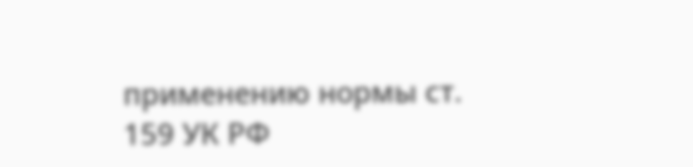применению нормы ст. 159 УК РФ